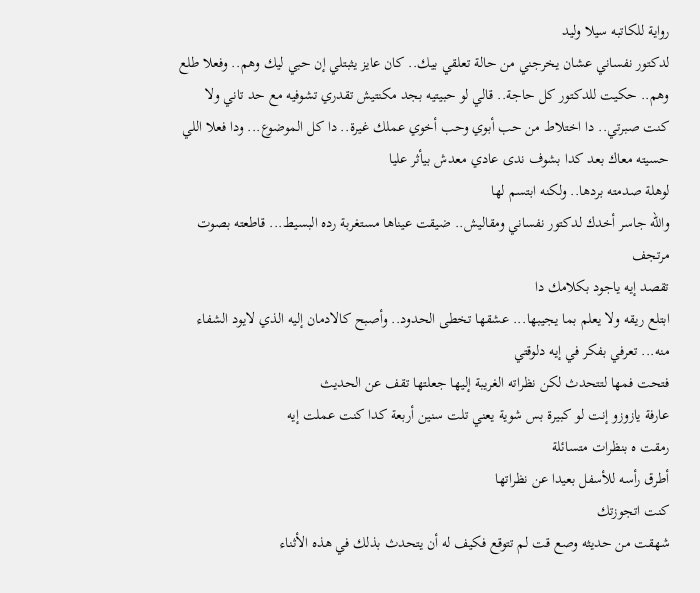رواية للكاتبه سيلا وليد
لدكتور نفساني عشان يخرجني من حالة تعلقي بيك.. كان عايز يثبتلي إن حبي ليك وهم.. وفعلا طلع وهم.. حكيت للدكتور كل حاجة.. قالي لو حبيتيه بجد مكنتيش تقدري تشوفيه مع حد تاني ولا كنت صبرتي.. دا اختلاط من حب أبوي وحب أخوي عملك غيرة.. دا كل الموضوع... ودا فعلا اللي حسيته معاك بعد كدا بشوف ندى عادي معدش بيأثر عليا
لوهلة صدمته بردها.. ولكنه ابتسم لها
والله جاسر أخدك لدكتور نفساني ومقاليش.. ضيقت عيناها مستغربة رده البسيط... قاطعته بصوت مرتجف
تقصد إيه ياجود بكلامك دا
ابتلع ريقه ولا يعلم بما يجيبها... عشقها تخطى الحدود.. وأصبح كالادمان إليه الذي لايود الشفاء منه... تعرفي بفكر في إيه دلوقتي
فتحت فمها لتتحدث لكن نظراته الغريبة إليها جعلتها تقف عن الحديث
عارفة يازوزو إنت لو كبيرة بس شوية يعني تلت سنين أربعة كدا كنت عملت إيه
رمقت ه بنظرات متسائلة
أطرق رأسه للأسفل بعيدا عن نظراتها
كنت اتجوزتك
شهقت من حديثه وصع قت لم تتوقع فكيف له أن يتحدث بذلك في هذه الأثناء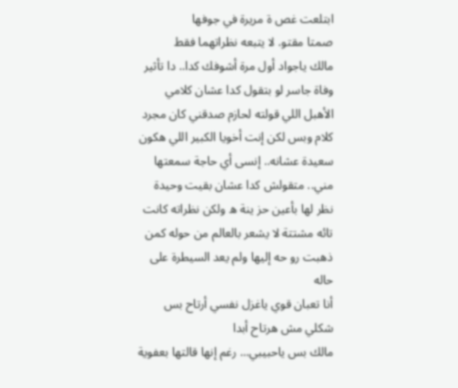ابتلعت غص ة مريرة في جوفها
صمتا مقتو. لا يتبعه نظراتهما فقط
مالك ياجواد أول مرة أشوفك كدا.. دا تأثير وفاة جاسر لو بتقول كدا عشان كلامي الأهبل اللي قولته لحازم صدقني كان مجرد كلام وبس لكن إنت أخويا الكبير اللي هكون سعيدة عشانه.. إنسى أي حاجة سمعتها مني.. متقولش كدا عشان بقيت وحيدة
نظر لها بأعين حز ينة ه ولكن نظراته كانت تائه مشتتة لا يشعر بالعالم من حوله كمن ذهبت رو حه إليها ولم يعد السيطرة على حاله
أنا تعبان قوي ياغزل نفسي أرتاح بس شكلي مش هرتاح أبدا
مالك بس ياحبيبي... رغم إنها قالتها بعفوية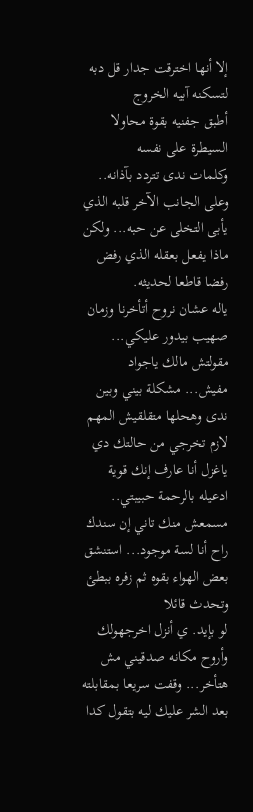إلا أنها اخترقت جدار قل دبه لتسكنه آبيه الخروج
أطبق جفنيه بقوة محاولا السيطرة على نفسه
وكلمات ندى تتردد بآذانه.. وعلى الجانب الآخر قلبه الذي يأبى التخلى عن حبه... ولكن ماذا يفعل بعقله الذي رفض رفضا قاطعا لحديثه.
ياله عشان نروح أتأخرنا وزمان صهيب بيدور عليكي...
مقولتش مالك ياجواد
مفيش... مشكلة بيني وبين ندى وهحلها متقلقيش المهم لازم تخرجي من حالتك دي ياغزل أنا عارف إنك قوية ادعيله بالرحمة حبيبتي.. مسمعش منك تاني إن سندك راح أنا لسة موجود... استنشق بعض الهواء بقوه ثم زفره ببطئ وتحدث قائلا
لو بإيد. ي أنزل اخرجهولك وأروح مكانه صدقيني مش هتأخر... وقفت سريعا بمقابلته
بعد الشر عليك ليه بتقول كدا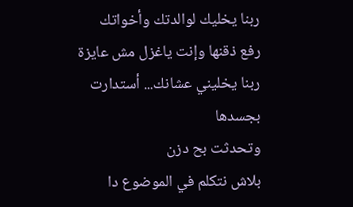ربنا يخليك لوالدتك وأخواتك
رفع ذقنها وإنت ياغزل مش عايزة ربنا يخليني عشانك... أستدارت بجسدها
وتحدثت بح دزن
بلاش نتكلم في الموضوع دا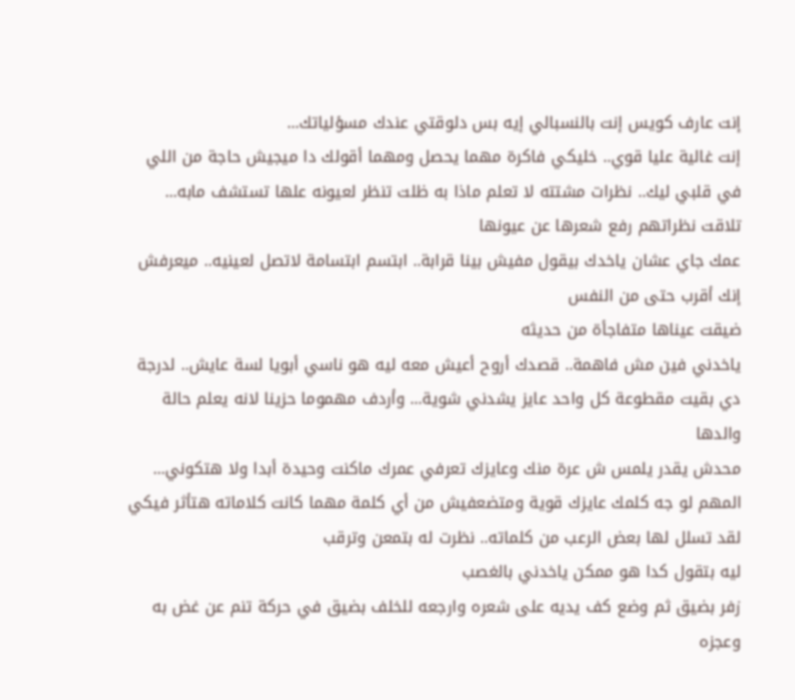إنت عارف كويس إنت بالنسبالي إيه بس دلوقتي عندك مسؤلياتك...
إنت غالية عليا قوي.. خليكي فاكرة مهما يحصل ومهما أقولك دا ميجيش حاجة من اللي في قلبي ليك.. نظرات مشتته لا تعلم ماذا به ظلت تنظر لعيونه علها تستشف مابه... تلاقت نظراتهم رفع شعرها عن عيونها
عمك جاي عشان ياخدك بيقول مفيش بينا قرابة.. ابتسم ابتسامة لاتصل لعينيه.. ميعرفش إنك أقرب حتى من النفس
ضيقت عيناها متفاجأة من حديثه
ياخدني فين مش فاهمة.. قصدك أروح أعيش معه ليه هو ناسي أبويا لسة عايش.. لدرجة دي بقيت مقطوعة كل واحد عايز يشدني شوية... وأردف مهموما حزينا لانه يعلم حالة والدها
محدش يقدر يلمس ش عرة منك وعايزك تعرفي عمرك ماكنت وحيدة أبدا ولا هتكوني... المهم لو جه كلمك عايزك قوية ومتضعفيش من أي كلمة مهما كانت كلاماته هتأثر فيكي
لقد تسلل لها بعض الرعب من كلماته.. نظرت له بتمعن وترقب
ليه بتقول كدا هو ممكن ياخدني بالغصب
زفر بضيق ثم وضع كف يديه على شعره وارجعه للخلف بضيق في حركة تنم عن غض به وعجزه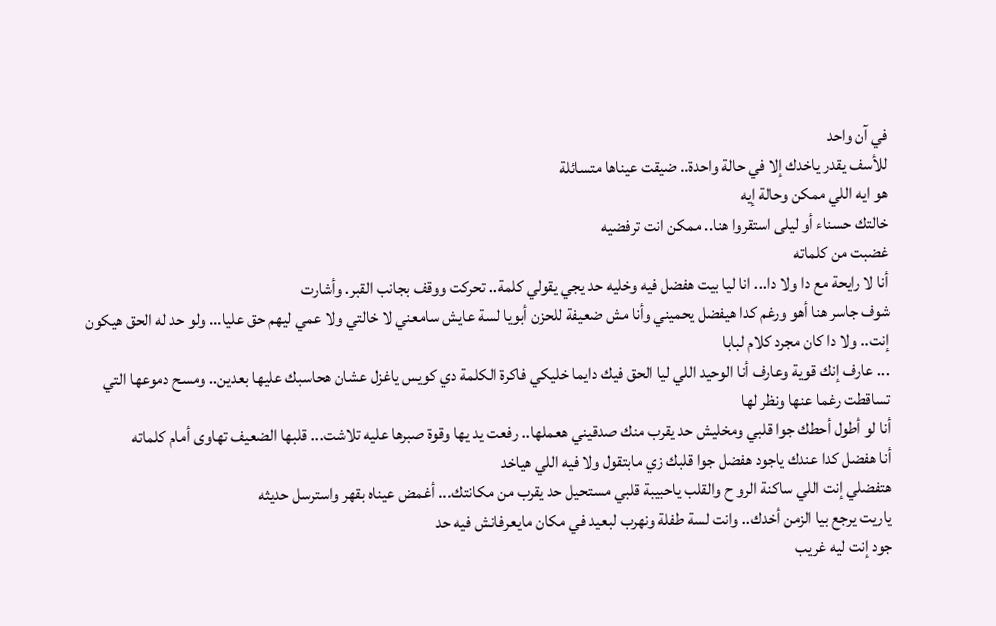في آن واحد
للأسف يقدر ياخدك إلا في حالة واحدة.. ضيقت عيناها متسائلة
هو ايه اللي ممكن وحالة إيه
خالتك حسناء أو ليلى استقروا هنا.. ممكن انت ترفضيه
غضبت من كلماته
أنا لا رايحة مع دا ولا دا... انا ليا بيت هفضل فيه وخليه حد يجي يقولي كلمة.. تحركت ووقف بجانب القبر. وأشارت
شوف جاسر هنا أهو ورغم كدا هيفضل يحميني وأنا مش ضعيفة للحزن أبويا لسة عايش سامعني لا خالتي ولا عمي ليهم حق عليا... ولو حد له الحق هيكون إنت.. ولا دا كان مجرد كلام لبابا
... عارف إنك قوية وعارف أنا الوحيد اللي ليا الحق فيك دايما خليكي فاكرة الكلمة دي كويس ياغزل عشان هحاسبك عليها بعدين.. ومسح دموعها التي تساقطت رغما عنها ونظر لها
أنا لو أطول أحطك جوا قلبي ومخليش حد يقرب منك صدقيني هعملها.. رفعت يد يها وقوة صبرها عليه تلاشت... قلبها الضعيف تهاوى أمام كلماته
أنا هفضل كدا عندك ياجود هفضل جوا قلبك زي مابتقول ولا فيه اللي هياخد
هتفضلي إنت اللي ساكنة الرو ح والقلب ياحبيبة قلبي مستحيل حد يقرب من مكانتك... أغمض عيناه بقهر واسترسل حديثه
ياريت يرجع بيا الزمن أخدك.. وانت لسة طفلة ونهرب لبعيد في مكان مايعرفانش فيه حد
جود إنت ليه غريب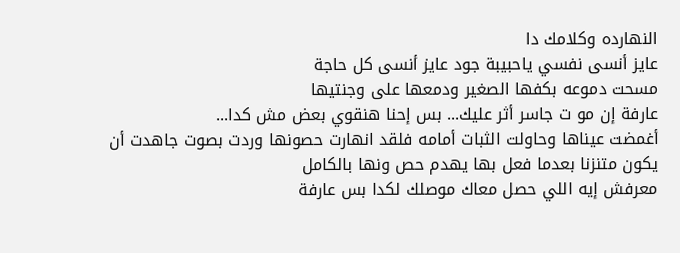النهارده وكلامك دا
عايز أنسى نفسي ياحبيبة جود عايز أنسى كل حاجة
مسحت دموعه بكفها الصغير ودمعها على وجنتيها
عارفة إن مو ت جاسر أثر عليك... بس إحنا هنقوي بعض مش كدا...
أغمضت عيناها وحاولت الثبات أمامه فلقد انهارت حصونها وردت بصوت جاهدت أن يكون متنزنا بعدما فعل بها يهدم حص ونها بالكامل
معرفش إيه اللي حصل معاك موصلك لكدا بس عارفة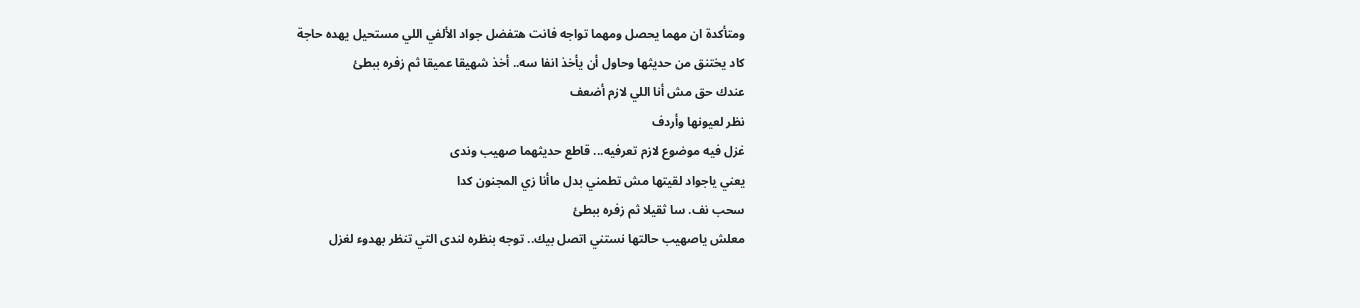ومتأكدة ان مهما يحصل ومهما تواجه فانت هتفضل جواد الألفي اللي مستحيل يهده حاجة
كاد يختنق من حديثها وحاول أن يأخذ انفا سه.. أخذ شهيقا عميقا ثم زفره ببطئ
عندك حق مش أنا اللي لازم أضعف
نظر لعيونها وأردف
غزل فيه موضوع لازم تعرفيه... قاطع حديثهما صهيب وندى
يعني ياجواد لقيتها مش تطمني بدل ماأنا زي المجنون كدا
سحب نف. سا ثقيلا ثم زفره ببطئ
معلش ياصهيب حالتها نستني اتصل بيك.. توجه بنظره لندى التي تنظر بهدوء لغزل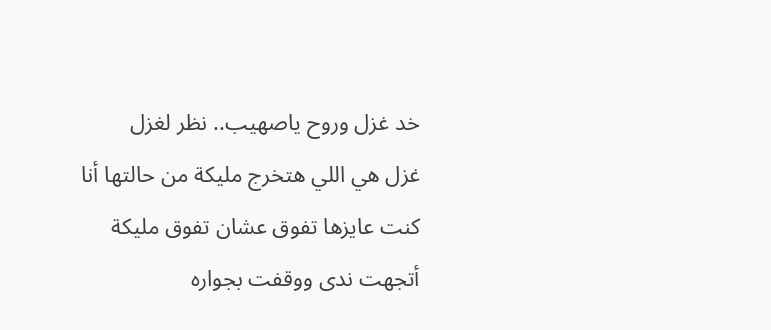خد غزل وروح ياصهيب.. نظر لغزل
غزل هي اللي هتخرج مليكة من حالتها أنا كنت عايزها تفوق عشان تفوق مليكة
أتجهت ندى ووقفت بجواره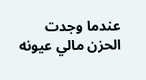عندما وجدت الحزن مالي عيونه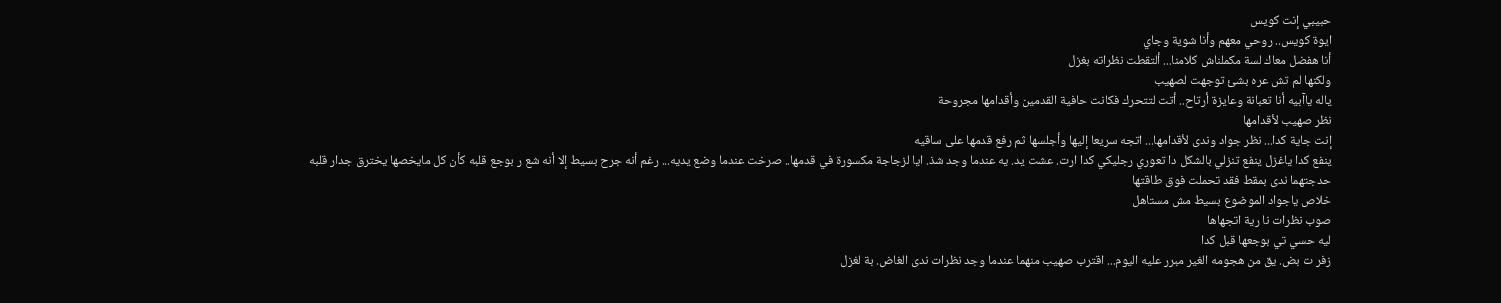حبيبي إنت كويس
ايوة كويس.. روحي معهم وأنا شوية وجاي
أنا هفضل معاك لسة مكملناش كلامنا... ألتقطت نظراته بغزل
ولكنها لم تش عره بشئ توجهت لصهيب
ياله ياآبيه أنا تعبانة وعايزة أرتاح.. أتت لتتحرك فكانت حافية القدمين وأقدامها مجروحة
نظر صهيب لأقدامها
إنت جاية كدا... نظر جواد وندى لأقدامها... اتجه سريعا إليها وأجلسها ثم رفع قدمها على ساقيه
ينفع كدا ياغزل ينفع تنزلي بالشكل دا تعوري رجليكي كدا ارت. عشت يد. يه عندما وجد شذ. ايا لزجاجة مكسورة في قدمها.. صرخت عندما وضع يديه... رغم أنه جرح بسيط إلا أنه شع ر بوجع قلبه كأن كل مايخصها يخترق جدار قلبه
حدجتهما ندى بمقط فقد تحملت فوق طاقتها
خلاص ياجواد الموضوع بسيط مش مستاهل
صوب نظرات نا رية اتجهاها
ليه حسي تي بوجعها قبل كدا
زفر ت بض. يق من هجومه الغير مبرر عليه اليوم... اقترب صهيب منهما عندما وجد نظرات ندى الغاض. بة لغزل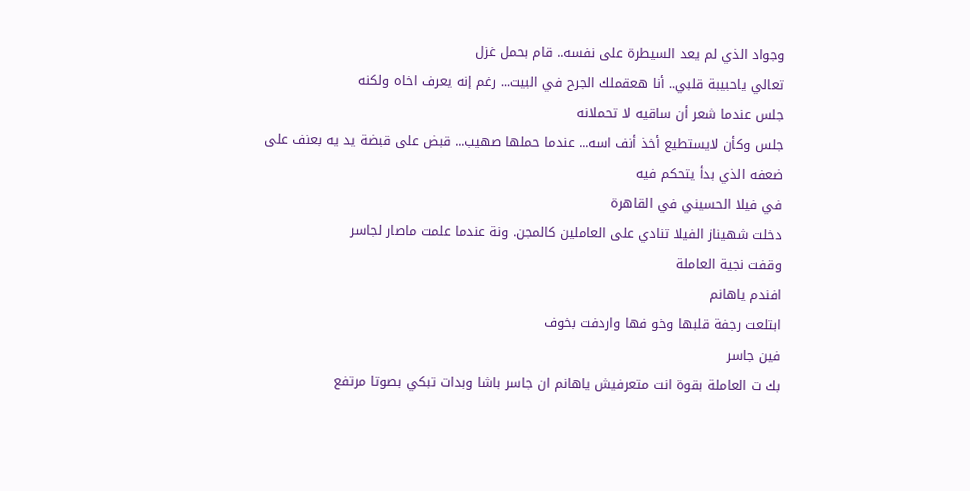وجواد الذي لم يعد السيطرة على نفسه.. قام بحمل غزل
تعالي ياحبيبة قلبي.. أنا هعقملك الجرح في البيت... رغم إنه يعرف اخاه ولكنه
جلس عندما شعر أن ساقيه لا تحملانه
جلس وكأن لايستطيع أخذ أنف اسه... عندما حملها صهيب... قبض على قبضة يد يه بعنف على ضعفه الذي بدأ يتحكم فيه
في فيلا الحسيني في القاهرة
دخلت شهيناز الفيلا تنادي على العاملين كالمجن. ونة عندما علمت ماصار لجاسر
وقفت نجية العاملة
افندم ياهانم
ابتلعت رجفة قلبها وخو فها واردفت بخوف
فين جاسر
بك ت العاملة بقوة انت متعرفيش ياهانم ان جاسر باشا وبدات تبكي بصوتا مرتفع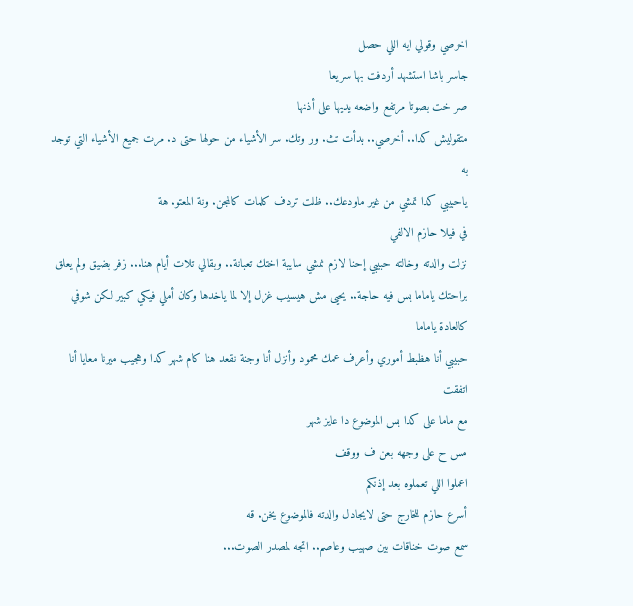اخرصي وقولي ايه اللي حصل
جاسر باشا استشهد أردفت بها سريعا
صر خت بصوتا مرتفع واضعه يديها على أذنها
متقوليش كدا.. أخرصي.. بدأت تث. ور وتك. سر الأشياء من حولها حتى د. مرت جميع الأشياء التي توجد به
ياحبيبي كدا تمشي من غير ماودعك.. ظلت تردف كلمات كالمجن. ونة المعتو. هة
في فيلا حازم الالفي
نزلت والدته وخالته حبيبي إحنا لازم نمشي سايبة اختك تعبانة.. وبقالي تلات أيام هنا... زفر بضيق ولم يعلق
براحتك ياماما بس فيه حاجة.. يحيى مش هيسيب غزل إلا لما ياخدها وكان أملي فيكي كبير لكن شوفي كالعادة ياماما
حبيبي أنا هظبط أموري وأعرف عمك محمود وأنزل أنا وجنة نقعد هنا كام شهر كدا وهجيب ميرنا معايا أنا اتفقت
مع ماما على كدا بس الموضوع دا عايز شهر
مس ح على وجهه بعن ف ووقف
اعملوا اللي تعملوه بعد إذنكم
أسرع حازم للخارج حتى لايجادل والدته فالموضوع يخن. قه
سمع صوت خناقات بين صهيب وعاصم.. اتجه لمصدر الصوت...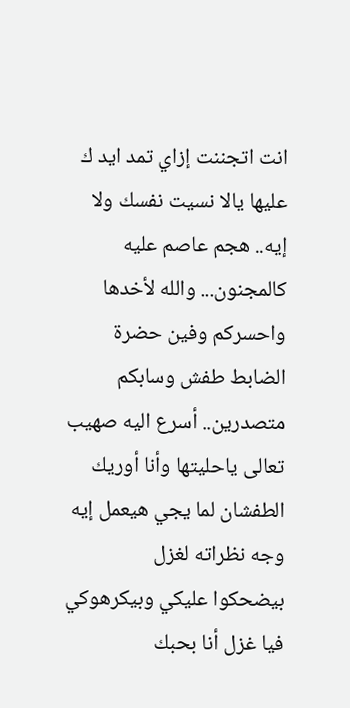انت اتجننت إزاي تمد ايد ك عليها يالا نسيت نفسك ولا إيه.. هجم عاصم عليه كالمجنون... والله لأخدها واحسركم وفين حضرة الضابط طفش وسابكم متصدرين.. أسرع اليه صهيب
تعالى ياحليتها وأنا أوريك الطفشان لما يجي هيعمل إيه
وجه نظراته لغزل
بيضحكوا عليكي وبيكرهوكي فيا غزل أنا بحبك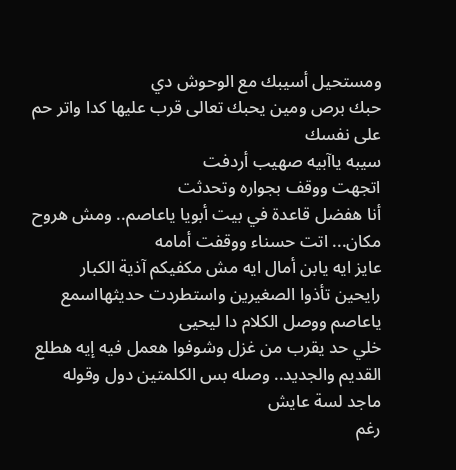ومستحيل أسيبك مع الوحوش دي
حبك برص ومين يحبك تعالى قرب عليها كدا واتر حم على نفسك
سيبه ياآبيه صهيب أردفت
اتجهت ووقف بجواره وتحدثت
أنا هفضل قاعدة في بيت أبويا ياعاصم.. ومش هروح مكان... اتت حسناء ووقفت أمامه
عايز ايه يابن أمال ايه مش مكفيكم آذية الكبار رايحين تأذوا الصغيرين واستطردت حديثهااسمع ياعاصم ووصل الكلام دا ليحيى
خلي حد يقرب من غزل وشوفوا هعمل فيه إيه هطلع القديم والجديد.. وصله بس الكلمتين دول وقوله ماجد لسة عايش
رغم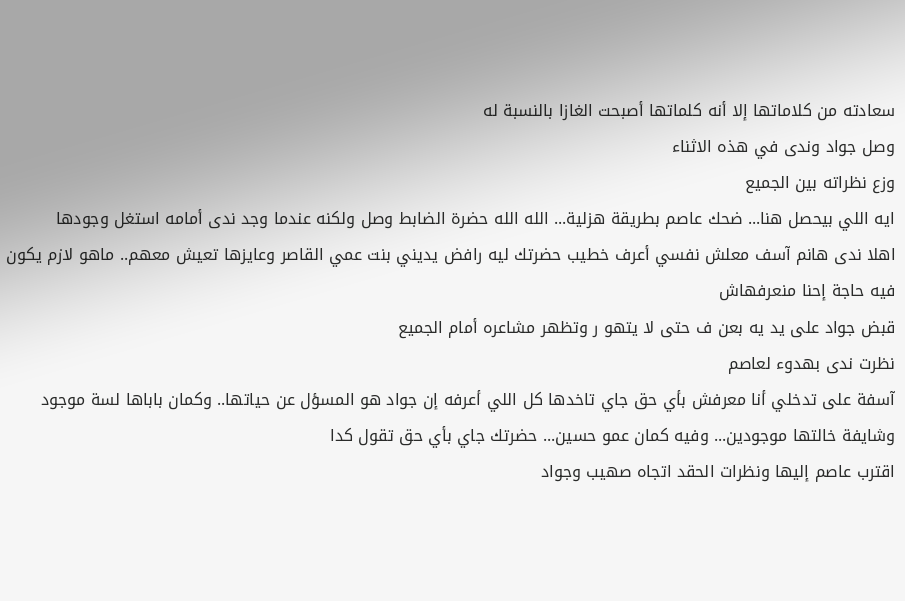سعادته من كلاماتها إلا أنه كلماتها أصبحت الغازا بالنسبة له
وصل جواد وندى في هذه الاثناء
وزع نظراته بين الجميع
ايه اللي بيحصل هنا... ضحك عاصم بطريقة هزلية... الله الله حضرة الضابط وصل ولكنه عندما وجد ندى أمامه استغل وجودها
اهلا ندى هانم آسف معلش نفسي أعرف خطيب حضرتك ليه رافض يديني بنت عمي القاصر وعايزها تعيش معهم.. ماهو لازم يكون فيه حاجة إحنا منعرفهاش
قبض جواد على يد يه بعن ف حتى لا يتهو ر وتظهر مشاعره أمام الجميع
نظرت ندى بهدوء لعاصم
آسفة على تدخلي أنا معرفش بأي حق جاي تاخدها كل اللي أعرفه إن جواد هو المسؤل عن حياتها.. وكمان باباها لسة موجود وشايفة خالتها موجودين... وفيه كمان عمو حسين... حضرتك جاي بأي حق تقول كدا
اقترب عاصم إليها ونظرات الحقد اتجاه صهيب وجواد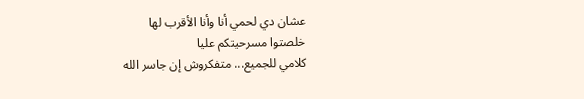عشان دي لحمي أنا وأنا الأقرب لها
خلصتوا مسرحيتكم عليا
كلامي للجميع... متفكروش إن جاسر الله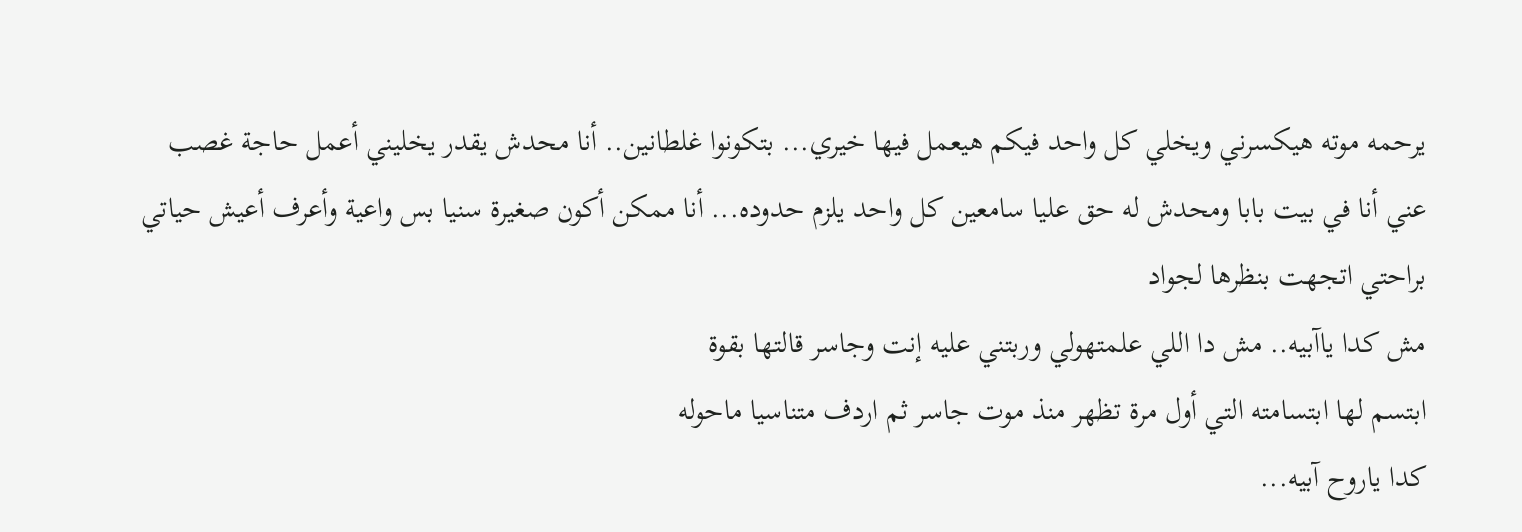يرحمه موته هيكسرني ويخلي كل واحد فيكم هيعمل فيها خيري... بتكونوا غلطانين.. أنا محدش يقدر يخليني أعمل حاجة غصب عني أنا في بيت بابا ومحدش له حق عليا سامعين كل واحد يلزم حدوده... أنا ممكن أكون صغيرة سنيا بس واعية وأعرف أعيش حياتي براحتي اتجهت بنظرها لجواد
مش كدا ياآبيه.. مش دا اللي علمتهولي وربتني عليه إنت وجاسر قالتها بقوة
ابتسم لها ابتسامته التي أول مرة تظهر منذ موت جاسر ثم اردف متناسيا ماحوله
كدا ياروح آبيه...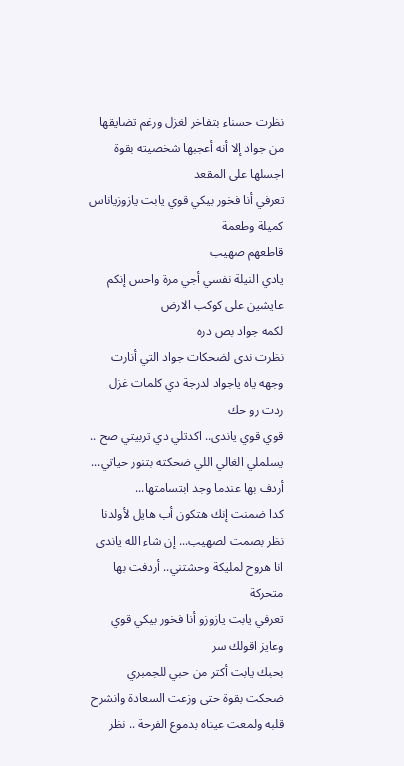نظرت حسناء بتفاخر لغزل ورغم تضايقها من جواد إلا أنه أعجبها شخصيته بقوة
اجسلها على المقعد
تعرفي أنا فخور بيكي قوي يابت يازوزياناس كميلة وطعمة
قاطعهم صهيب
يادي النيلة نفسي أجي مرة واحس إنكم عايشين على كوكب الارض
لكمه جواد بص دره
نظرت ندى لضحكات جواد التي أنارت وجهه ياه ياجواد لدرجة دي كلمات غزل ردت رو حك
قوي قوي ياندى.. اكدتلي دي تربيتي صح .. يسلملي الغالي اللي ضحكته بتنور حياتي... أردف بها عندما وجد ابتسامتها...
كدا ضمنت إنك هتكون أب هايل لأولدنا
نظر بصمت لصهيب... إن شاء الله ياندى
انا هروح لمليكة وحشتني.. أردفت بها متحركة
تعرفي يابت يازوزو أنا فخور بيكي قوي وعايز اقولك سر
بحبك يابت أكتر من حبي للجمبري
ضحكت بقوة حتى وزعت السعادة وانشرح قلبه ولمعت عيناه بدموع الفرحة .. نظر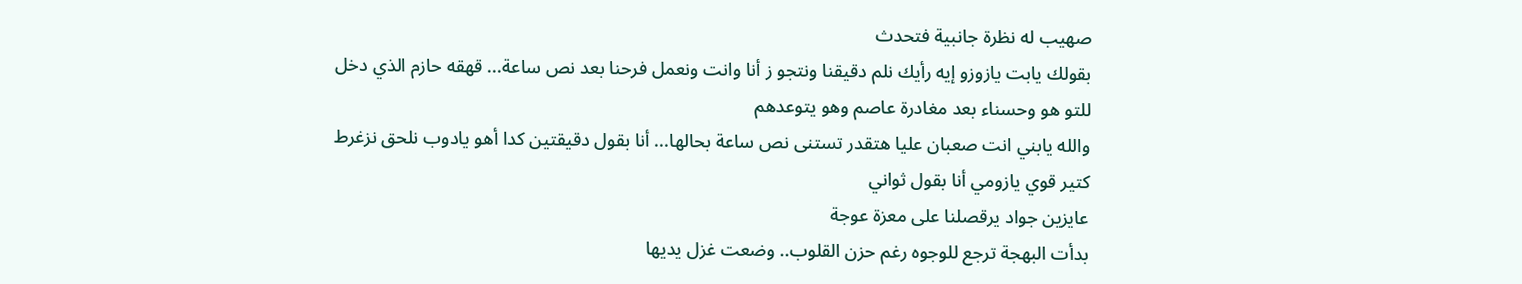صهيب له نظرة جانبية فتحدث
بقولك يابت يازوزو إيه رأيك نلم دقيقنا ونتجو ز أنا وانت ونعمل فرحنا بعد نص ساعة... قهقه حازم الذي دخل للتو هو وحسناء بعد مغادرة عاصم وهو يتوعدهم
والله يابني انت صعبان عليا هتقدر تستنى نص ساعة بحالها... أنا بقول دقيقتين كدا أهو يادوب نلحق نزغرط
كتير قوي يازومي أنا بقول ثواني
عايزين جواد يرقصلنا على معزة عوجة
بدأت البهجة ترجع للوجوه رغم حزن القلوب.. وضعت غزل يديها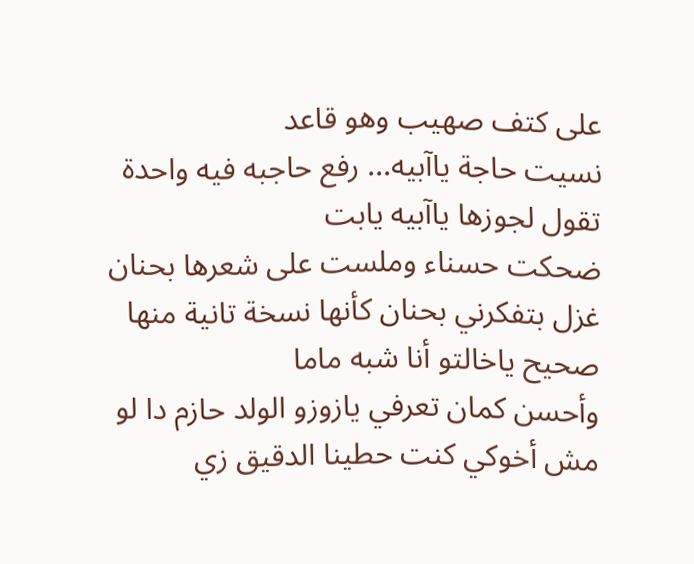على كتف صهيب وهو قاعد
نسيت حاجة ياآبيه... رفع حاجبه فيه واحدة تقول لجوزها ياآبيه يابت
ضحكت حسناء وملست على شعرها بحنان
غزل بتفكرني بحنان كأنها نسخة تانية منها
صحيح ياخالتو أنا شبه ماما
وأحسن كمان تعرفي يازوزو الولد حازم دا لو مش أخوكي كنت حطينا الدقيق زي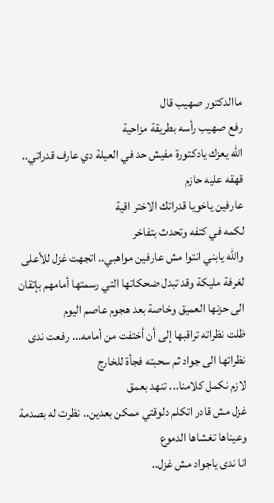ماالدكتور صهيب قال
رفع صهيب رأسه بطريقة مزاحية
الله يعزك يادكتورة مفيش حد في العيلة دي عارف قدراتي.. قهقه عليه حازم
عارفين ياخويا قدراتك الاختر اقية
لكمه في كتفه وتحدث بتفاخر
والله يابني انتوا مش عارفين مواهبي.. اتجهت غزل للأعلى لغرفة مليكة وقد تبدل ضحكاتها التي رسمتها أمامهم بإتقان الى حزنها العميق وخاصة بعد هجوم عاصم اليوم
ظلت نظراته تراقبها إلى أن أختفت من أمامه... رفعت ندى نظراتها الى جواد ثم سحبته فجأة للخارج
لازم نكمل كلامنا... تنهد بعمق
غزل مش قادر اتكلم دلوقتي ممكن بعدين.. نظرت له بصدمة وعيناها تغشاها الدموع
انا ندى ياجواد مش غزل..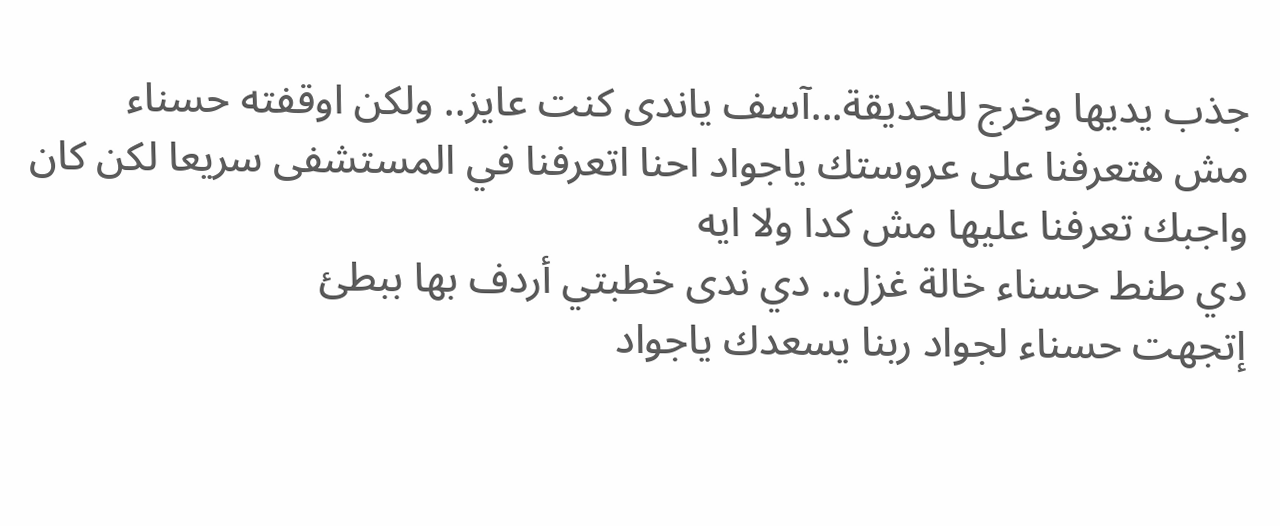جذب يديها وخرج للحديقة...آسف ياندى كنت عايز.. ولكن اوقفته حسناء
مش هتعرفنا على عروستك ياجواد احنا اتعرفنا في المستشفى سريعا لكن كان واجبك تعرفنا عليها مش كدا ولا ايه
دي طنط حسناء خالة غزل.. دي ندى خطبتي أردف بها ببطئ
إتجهت حسناء لجواد ربنا يسعدك ياجواد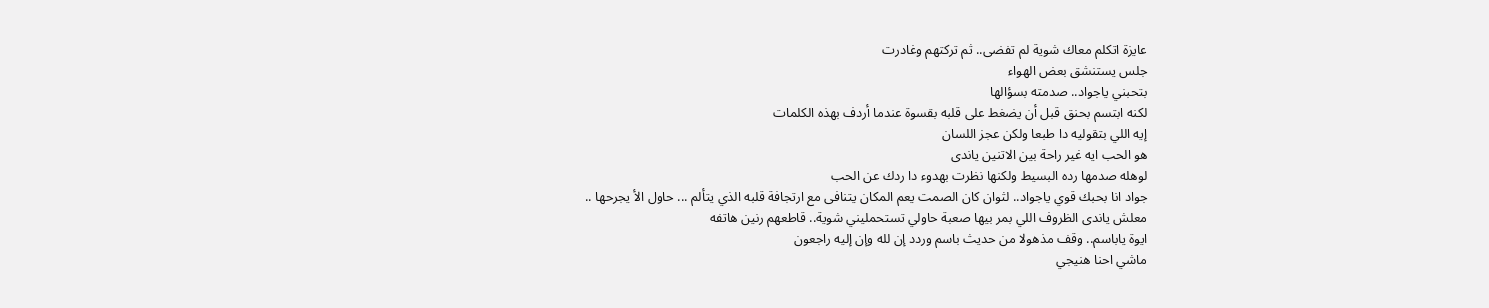عايزة اتكلم معاك شوية لم تفضى.. ثم تركتهم وغادرت
جلس يستنشق بعض الهواء
بتحبني ياجواد.. صدمته بسؤالها
لكنه ابتسم بحنق قبل أن يضغط على قلبه بقسوة عندما أردف بهذه الكلمات
إيه اللي بتقوليه دا طبعا ولكن عجز اللسان
هو الحب ايه غير راحة بين الاتنين ياندى
لوهله صدمها رده البسيط ولكنها نظرت بهدوء دا ردك عن الحب
جواد انا بحبك قوي ياجواد.. لثوان كان الصمت يعم المكان يتنافى مع ارتجافة قلبه الذي يتألم ... حاول الأ يجرحها ..
معلش ياندى الظروف اللي بمر بيها صعبة حاولي تستحمليني شوية.. قاطعهم رنين هاتفه
ايوة ياباسم.. وقف مذهولا من حديث باسم وردد إن لله وإن إليه راجعون
ماشي احنا هنيجي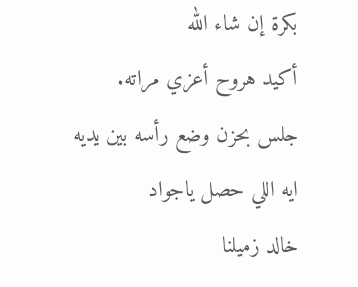بكرة إن شاء الله
أكيد هروح أعزي مراته.
جلس بحزن وضع رأسه بين يديه
ايه اللي حصل ياجواد
خالد زميلنا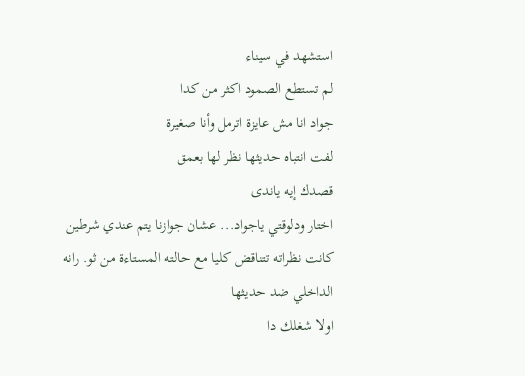استشهد في سيناء
لم تستطع الصمود اكثر من كدا
جواد انا مش عايزة اترمل وأنا صغيرة
لفت انتباه حديثها نظر لها بعمق
قصدك إيه ياندى
اختار ودلوقتي ياجواد... عشان جوازنا يتم عندي شرطين
كانت نظراته تتناقض كليا مع حالته المستاءة من ثو. رانه الداخلي ضد حديثها
اولا شغلك دا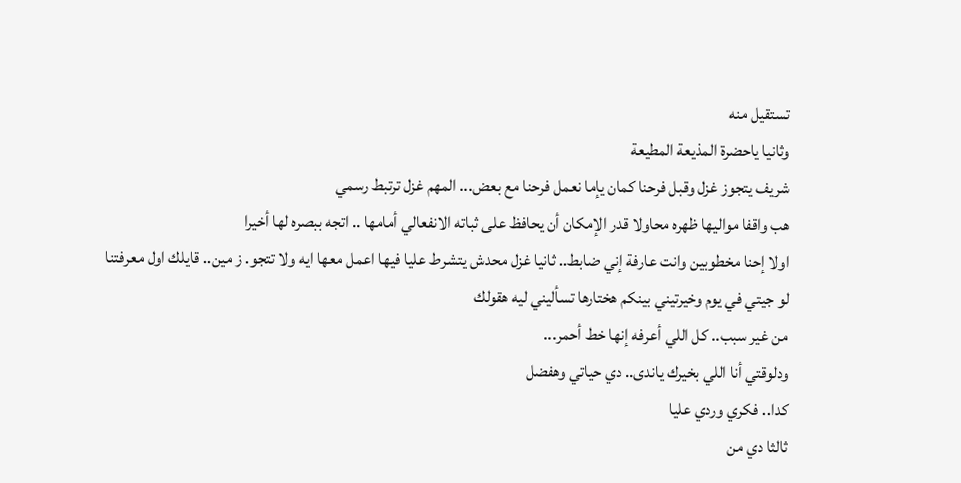تستقيل منه
وثانيا ياحضرة المذيعة المطيعة
شريف يتجوز غزل وقبل فرحنا كمان يإما نعمل فرحنا مع بعض... المهم غزل ترتبط رسمي
هب واقفا مواليها ظهره محاولا قدر الإمكان أن يحافظ على ثباته الانفعالي أمامها .. اتجه ببصره لها أخيرا
اولا إحنا مخطوبين وانت عارفة إني ضابط.. ثانيا غزل محدش يتشرط عليا فيها اعمل معها ايه ولا تتجو. ز مين.. قايلك اول معرفتنا لو جيتي في يوم وخيرتيني بينكم هختارها تسأليني ليه هقولك
من غير سبب.. كل اللي أعرفه إنها خط أحمر...
ودلوقتي أنا اللي بخيرك ياندى.. دي حياتي وهفضل
كدا.. فكري وردي عليا
ثالثا دي من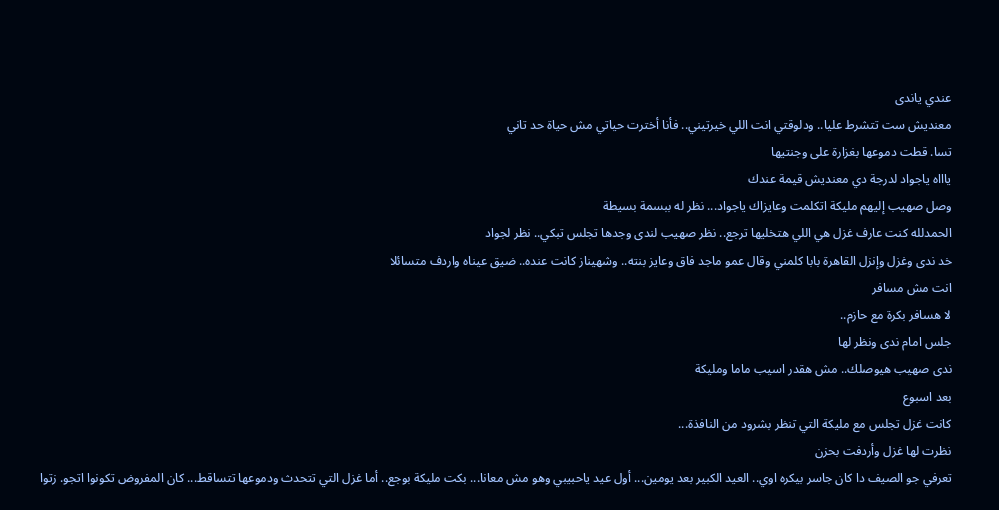عندي ياندى
معنديش ست تتشرط عليا.. ودلوقتي انت اللي خيرتيني.. فأنا أخترت حياتي مش حياة حد تاني
تسا. قطت دموعها بغزارة على وجنتيها
ياااه ياجواد لدرجة دي معنديش قيمة عندك
وصل صهيب إليهم مليكة اتكلمت وعايزاك ياجواد... نظر له ببسمة بسيطة
الحمدلله كنت عارف غزل هي اللي هتخليها ترجع.. نظر صهيب لندى وجدها تجلس تبكي.. نظر لجواد
خد ندى وغزل وإنزل القاهرة بابا كلمني وقال عمو ماجد فاق وعايز بنته.. وشهيناز كانت عنده.. ضيق عيناه واردف متسائلا
انت مش مسافر
لا هسافر بكرة مع حازم..
جلس امام ندى ونظر لها
ندى صهيب هيوصلك.. مش هقدر اسيب ماما ومليكة
بعد اسبوع
كانت غزل تجلس مع مليكة التي تنظر بشرود من النافذة...
نظرت لها غزل وأردفت بحزن
تعرفي جو الصيف دا كان جاسر بيكره اوي.. العيد الكبير بعد يومين... أول عيد ياحبيبي وهو مش معانا... بكت مليكة بوجع.. أما غزل التي تتحدث ودموعها تتساقط... كان المفروض تكونوا اتجو. زتوا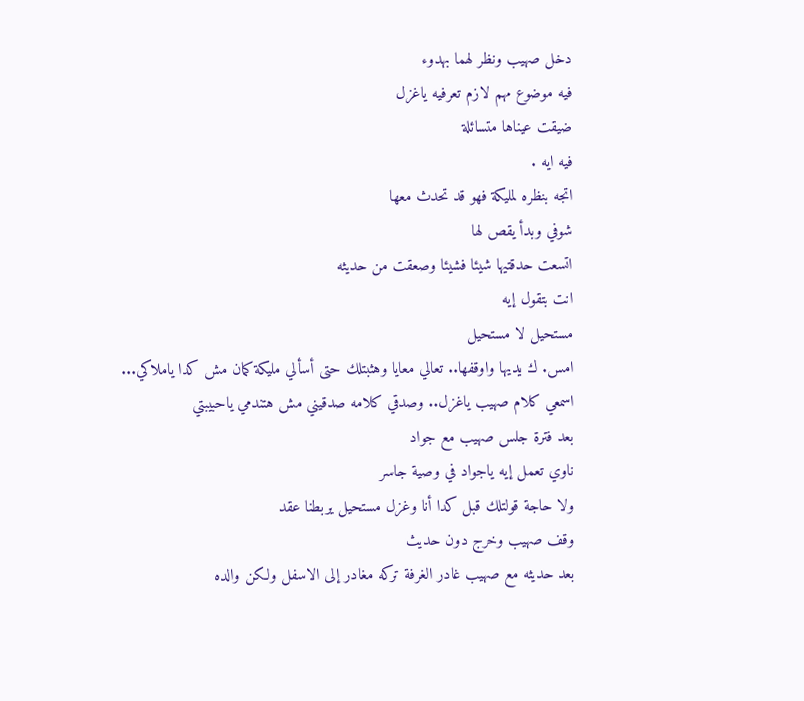دخل صهيب ونظر لهما بهدوء
فيه موضوع مهم لازم تعرفيه ياغزل
ضيقت عيناها متسائلة
فيه ايه .
اتجه بنظره لمليكة فهو قد تحدث معها
شوفي وبدأ يقص لها
اتسعت حدقتيها شيئا فشيئا وصعقت من حديثه
انت بتقول إيه
مستحيل لا مستحيل
امس. ك يديها واوقفها.. تعالي معايا وهثبتلك حتى أسألي مليكة كمان مش كدا ياملاكي...
اسمعي كلام صهيب ياغزل.. وصدقي كلامه صدقيني مش هتندمي ياحبيبتي
بعد فترة جلس صهيب مع جواد
ناوي تعمل إيه ياجواد في وصية جاسر
ولا حاجة قولتلك قبل كدا أنا وغزل مستحيل يربطنا عقد
وقف صهيب وخرج دون حديث
بعد حديثه مع صهيب غادر الغرفة تركه مغادر إلى الاسفل ولكن والده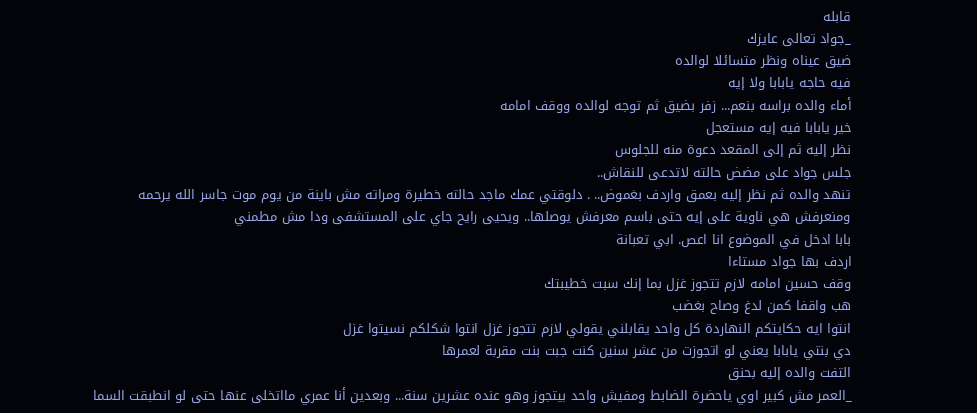قابله
_جواد تعالى عايزك
ضيق عيناه ونظر متسائلا لوالده
فيه حاجه يابابا ولا إيه
أماء والده براسه بنعم... زفر بضيق ثم توجه لوالده ووقف امامه
خير يابابا فيه إيه مستعجل
نظر إليه ثم إلى المقعد دعوة منه للجلوس
جلس جواد على مضض حالته لاتدعى للنقاش..
تنهد والده ثم نظر إليه بعمق واردف بغموض.. . دلوقتي عمك ماجد حالته خطيرة ومراته مش باينة من يوم موت جاسر الله يرحمه ومنعرفش هي ناوية على إيه حتى باسم معرفش يوصلها.. ويحيى رايح جاي على المستشفى ودا مش مطمني
بابا ادخل في الموضوع انا اعص. ابي تعبانة
اردف بها جواد مستاءا
وقف حسين امامه لازم تتجوز غزل بما إنك سبت خطيبتك
هب واقفا كمن لدغ وصاح بغضب
انتوا ايه حكايتكم النهاردة كل واحد يقابلني يقولي لازم تتجوز غزل انتوا شكلكم نسيتوا غزل
دي بنتي يابابا يعني لو اتجوزت من عشر سنين كنت جبت بنت مقربة لعمرها
التفت والده إليه بحنق
_العمر مش كبير اوي ياحضرة الضابط ومفيش واحد بيتجوز وهو عنده عشرين سنة... وبعدين أنا عمري مااتخلى عنها حتى لو انطبقت السما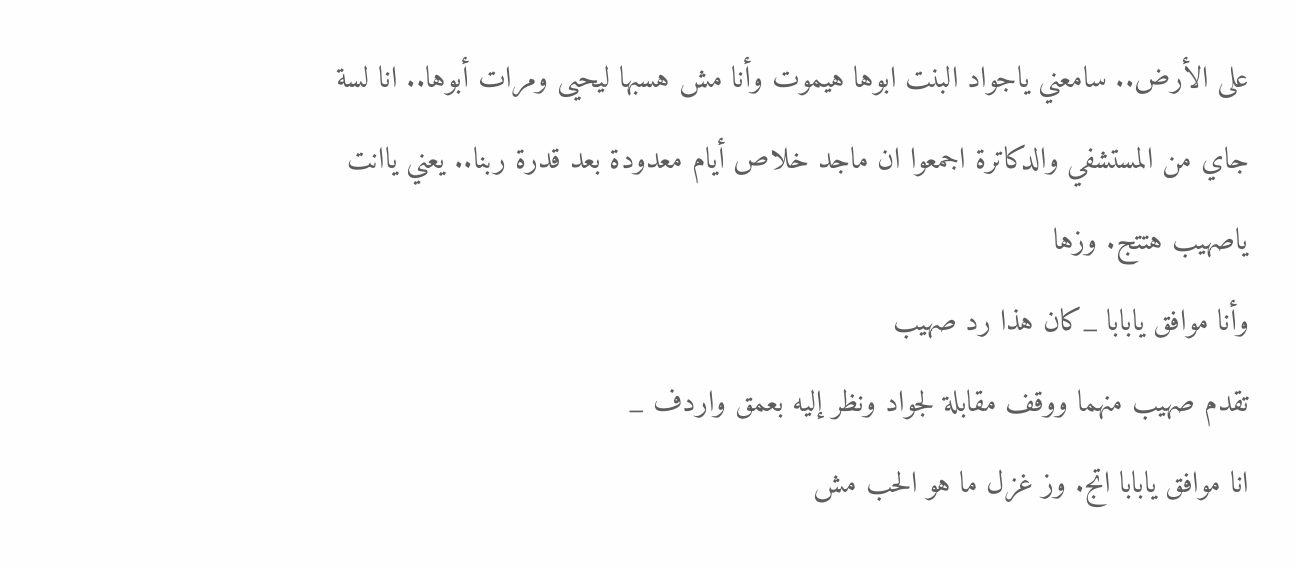على الأرض.. سامعني ياجواد البنت ابوها هيموت وأنا مش هسبها ليحيى ومرات أبوها.. انا لسة جاي من المستشفي والدكاترة اجمعوا ان ماجد خلاص أيام معدودة بعد قدرة ربنا.. يعني ياانت ياصهيب هتتج. وزها
وأنا موافق يابابا _كان هذا رد صهيب
تقدم صهيب منهما ووقف مقابلة لجواد ونظر إليه بعمق واردف _
انا موافق يابابا اتج. وز غزل ما هو الحب مش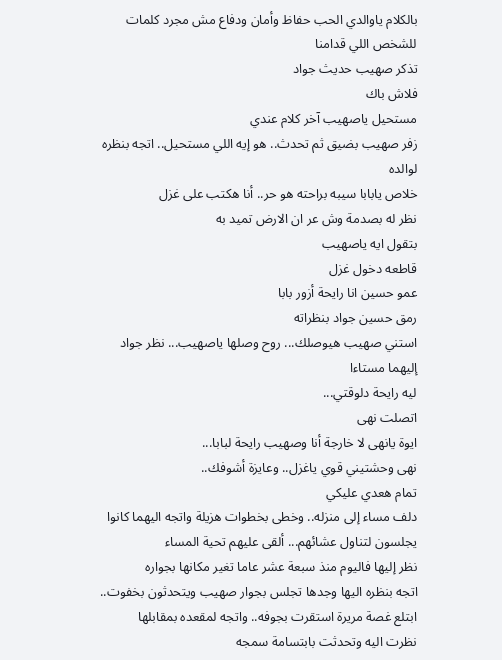بالكلام ياوالدي الحب حفاظ وأمان ودفاع مش مجرد كلمات للشخص اللي قدامنا
تذكر صهيب حديث جواد
فلاش باك
مستحيل ياصهيب آخر كلام عندي
زفر صهيب بضيق ثم تحدث.. هو إيه اللي مستحيل.. اتجه بنظره لوالده
خلاص يابابا سيبه براحته هو حر.. أنا هكتب على غزل
نظر له بصدمة وش عر ان الارض تميد به
بتقول ايه ياصهيب
قاطعه دخول غزل
عمو حسين انا رايحة أزور بابا
رمق حسين جواد بنظراته
استني صهيب هيوصلك... روح وصلها ياصهيب... نظر جواد إليهما مستاءا
ليه رايحة دلوقتي...
اتصلت نهى
ايوة يانهى لا خارجة أنا وصهيب رايحة لبابا...
نهى وحشتيني قوي ياغزل.. وعايزة أشوفك..
تمام هعدي عليكي
دلف مساء إلى منزله.. وخطى بخطوات هزيلة واتجه اليهما كانوا يجلسون لتناول عشائهم... ألقى عليهم تحية المساء
نظر إليها فاليوم منذ سبعة عشر عاما تغير مكانها بجواره
اتجه بنظره اليها وجدها تجلس بجوار صهيب ويتحدثون بخفوت.. ابتلع غصة مريرة استقرت بجوفه.. واتجه لمقعده بمقابلها
نظرت اليه وتحدثت بابتسامة سمجه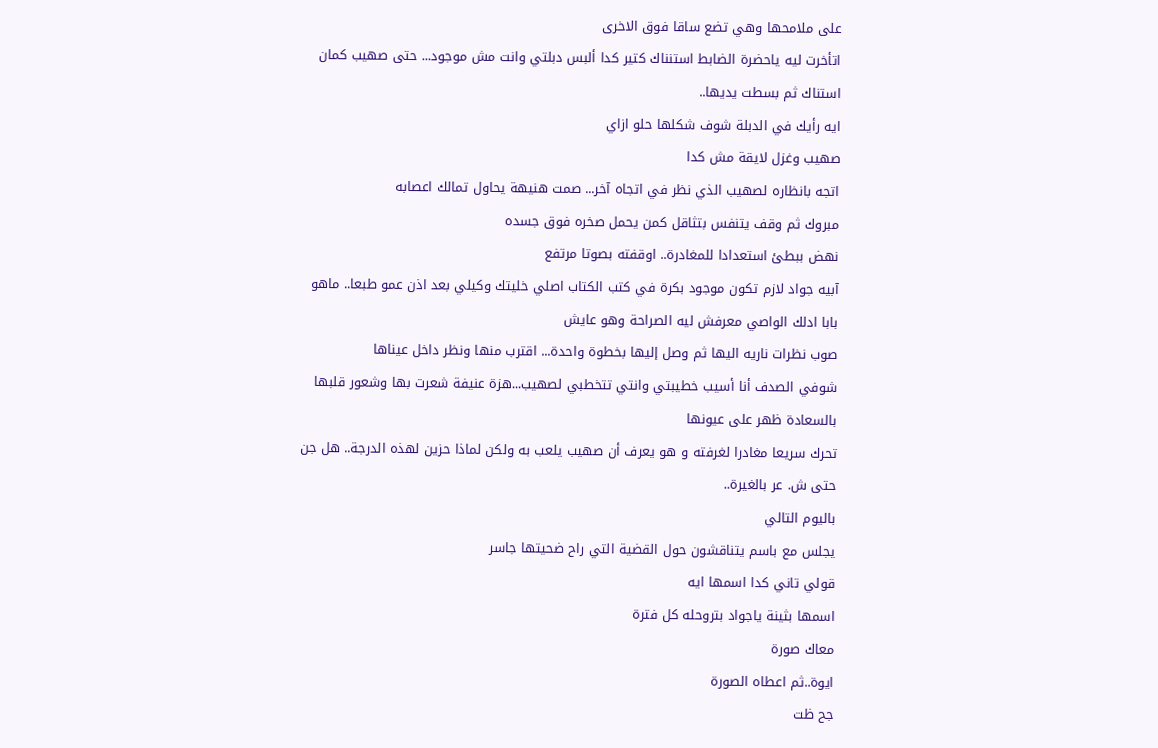على ملامحها وهي تضع ساقا فوق الاخرى
اتأخرت ليه ياحضرة الضابط استنناك كتير كدا ألبس دبلتي وانت مش موجود... حتى صهيب كمان استناك ثم بسطت يديها..
ايه رأيك في الدبلة شوف شكلها حلو ازاي
صهيب وغزل لايقة مش كدا
اتجه بانظاره لصهيب الذي نظر في اتجاه آخر... صمت هنيهة يحاول تمالك اعصابه
مبروك ثم وقف يتنفس بتثاقل كمن يحمل صخره فوق جسده
نهض ببطئ استعدادا للمغادرة.. اوقفته بصوتا مرتفع
آبيه جواد لازم تكون موجود بكرة في كتب الكتاب اصلي خليتك وكيلي بعد اذن عمو طبعا.. ماهو بابا ادلك الواصي معرفش ليه الصراحة وهو عايش
صوب نظرات ناريه اليها ثم وصل إليها بخطوة واحدة... اقترب منها ونظر داخل عيناها
شوفي الصدف أنا أسيب خطيبتي وانتي تتخطبي لصهيب...هزة عنيفة شعرت بها وشعور قلبها بالسعادة ظهر على عيونها
تحرك سريعا مغادرا لغرفته و هو يعرف أن صهيب يلعب به ولكن لماذا حزين لهذه الدرجة.. هل جن حتى ش. عر بالغيرة..
باليوم التالي
يجلس مع باسم يتناقشون حول القضية التي راح ضحيتها جاسر
قولي تاني كدا اسمها ايه
اسمها بثينة ياجواد بتروحله كل فترة
معاك صورة
ايوة..ثم اعطاه الصورة
جح ظت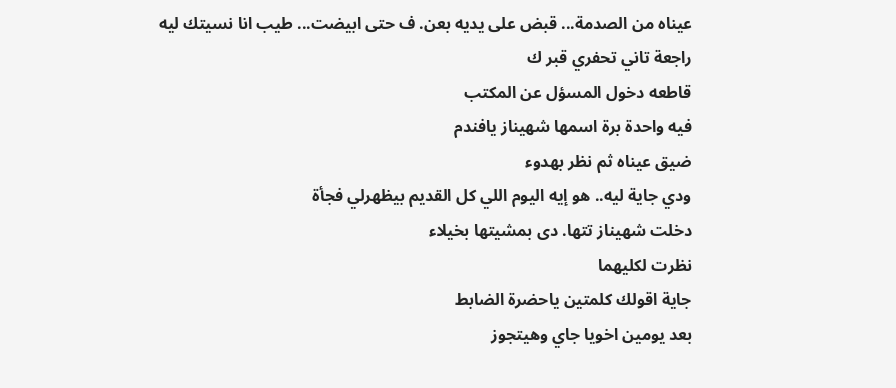عيناه من الصدمة... قبض على يديه بعن. ف حتى ابيضت... طيب انا نسيتك ليه راجعة تاني تحفري قبر ك
قاطعه دخول المسؤل عن المكتب
فيه واحدة برة اسمها شهيناز يافندم
ضيق عيناه ثم نظر بهدوء
ودي جاية ليه.. هو إيه اليوم اللي كل القديم بيظهرلي فجأة
دخلت شهيناز تتها. دى بمشيتها بخيلاء
نظرت لكليهما
جاية اقولك كلمتين ياحضرة الضابط
بعد يومين اخويا جاي وهيتجوز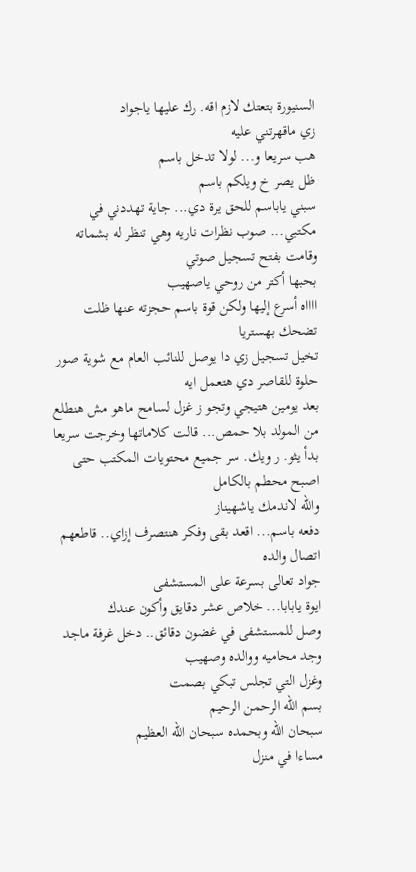السنيورة بتعتك لازم اقه. رك عليها ياجواد
زي ماقهرتني عليه
هب سريعا و... لولا تدخل باسم
ظل يصر خ ويلكم باسم
سبني ياباسم للحق يرة دي... جاية تهددني في مكتبي... صوب نظرات ناريه وهي تنظر له بشماته
وقامت بفتح تسجيل صوتي
بحبها أكتر من روحي ياصهيب
ااااه أسرع إليها ولكن قوة باسم حجزته عنها ظلت تضحك بهستريا
تخيل تسجيل زي دا يوصل للنائب العام مع شوية صور حلوة للقاصر دي هتعمل ايه
بعد يومين هتيجي وتجو ز غزل لسامح ماهو مش هنطلع من المولد بلا حمص... قالت كلاماتها وخرجت سريعا
بدأ يثو. ر ويك. سر جميع محتويات المكتب حتى اصبح محطم بالكامل
والله لاندمك ياشهيناز
دفعه باسم... اقعد بقى وفكر هنتصرف إزاي.. قاطعهم اتصال والده
جواد تعالى بسرعة على المستشفى
ايوة يابابا... خلاص عشر دقايق وأكون عندك
وصل للمستشفى في غضون دقائق.. دخل غرفة ماجد وجد محاميه ووالده وصهيب
وغزل التي تجلس تبكي بصمت
بسم الله الرحمن الرحيم
سبحان الله وبحمده سبحان الله العظيم
مساءا في منزل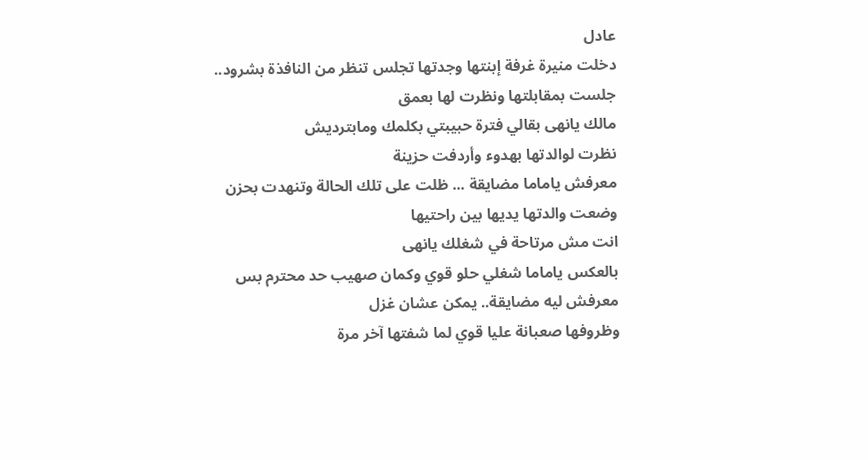عادل
دخلت منيرة غرفة إبنتها وجدتها تجلس تنظر من النافذة بشرود.. جلست بمقابلتها ونظرت لها بعمق
مالك يانهى بقالي فترة حبيبتي بكلمك ومابترديش
نظرت لوالدتها بهدوء وأردفت حزينة
معرفش ياماما مضايقة ... ظلت على تلك الحالة وتنهدت بحزن
وضعت والدتها يديها بين راحتيها
انت مش مرتاحة في شغلك يانهى
بالعكس ياماما شغلي حلو قوي وكمان صهيب حد محترم بس معرفش ليه مضايقة.. يمكن عشان غزل
وظروفها صعبانة عليا قوي لما شفتها آخر مرة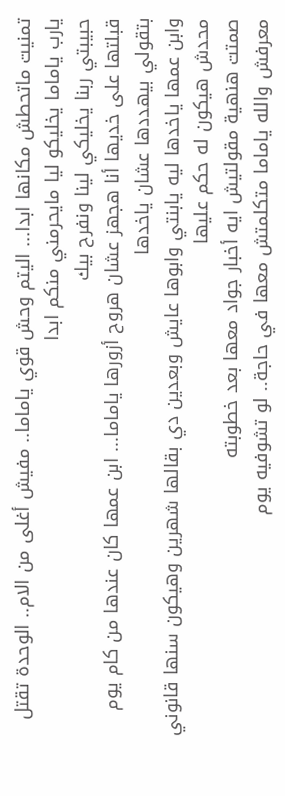تمنيت ماتحطش مكانها ابدا... اليتم وحش قوي ياماما.. مفيش أغلى من الام.. الوحدة تقتل يارب ياماما يخليكو ليا مايحرمني منكم ابدا
حبيبتي ربنا يخليكي لينا ونفرح بيك
قبلتها على خديها أنا هجهز عشان هروح أزورها ياماما... ابن عمها كان عندها من كام يوم بتقولي بيهددها عشان ياخدها
وابن عمها ياخدها ليه يابنتي وابوها عايش وبعدين دي بقالها شهرين وهيكون سنها قانوني محدش هيكون له حكم عليها
صمتت هنهية مقولتيش ايه أخبار جواد معها بعد خطوبته
معرفش والله ياماما متكلمتش معها في حاجة.. لو تشوفيه يوم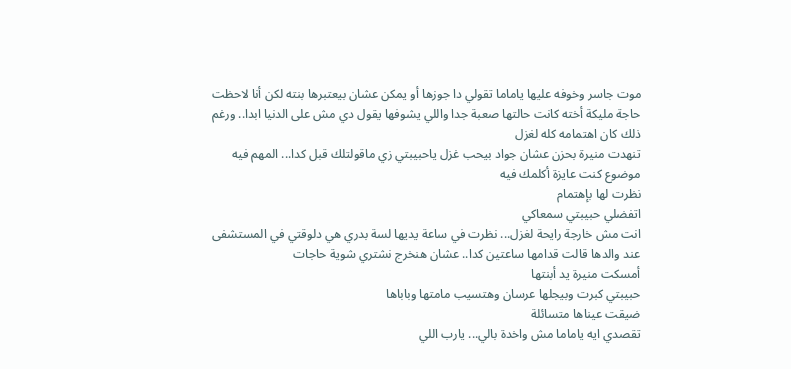موت جاسر وخوفه عليها ياماما تقولي دا جوزها أو يمكن عشان بيعتبرها بنته لكن أنا لاحظت حاجة مليكة أخته كانت حالتها صعبة جدا واللي يشوفها يقول دي مش على الدنيا ابدا.. ورغم ذلك كان اهتمامه كله لغزل
تنهدت منيرة بحزن عشان جواد بيحب غزل ياحبيبتي زي ماقولتلك قبل كدا... المهم فيه موضوع كنت عايزة أكلمك فيه
نظرت لها بإهتمام
اتفضلي حبيبتي سمعاكي
انت مش خارجة رايحة لغزل... نظرت في ساعة يديها لسة بدري هي دلوقتي في المستشفى عند والدها قالت قدامها ساعتين كدا.. عشان هنخرج نشتري شوية حاجات
أمسكت منيرة يد أبنتها
حبيبتي كبرت وبيجلها عرسان وهتسيب مامتها وباباها
ضيقت عيناها متسائلة
تقصدي ايه ياماما مش واخدة بالي... يارب اللي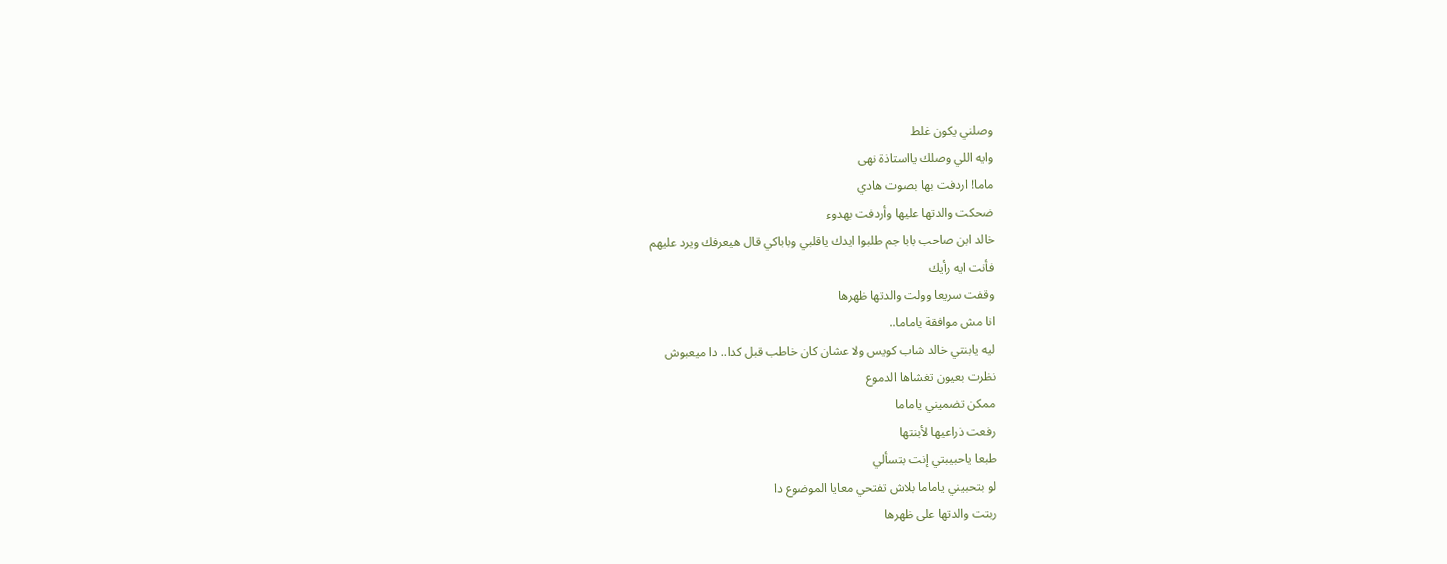وصلني يكون غلط
وايه اللي وصلك يااستاذة نهى
ماما! اردفت بها بصوت هادي
ضحكت والدتها عليها وأردفت بهدوء
خالد ابن صاحب بابا جم طلبوا ايدك ياقلبي وباباكي قال هيعرفك ويرد عليهم
فأنت ايه رأيك
وقفت سريعا وولت والدتها ظهرها
انا مش موافقة ياماما..
ليه يابنتي خالد شاب كويس ولا عشان كان خاطب قبل كدا.. دا ميعبوش
نظرت بعيون تغشاها الدموع
ممكن تضميني ياماما
رفعت ذراعيها لأبنتها
طبعا ياحبيبتي إنت بتسألي
لو بتحبيني ياماما بلاش تفتحي معايا الموضوع دا
ربتت والدتها على ظهرها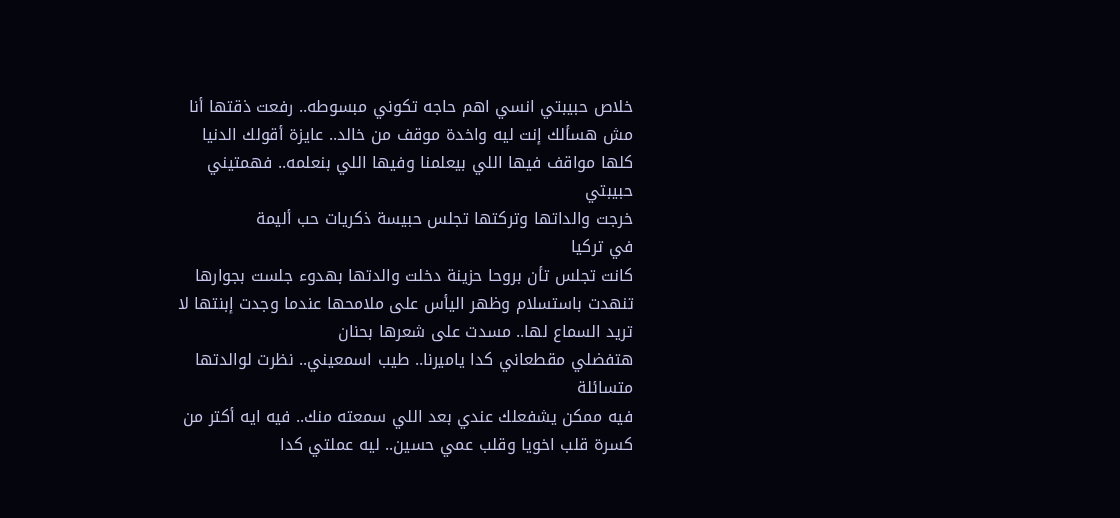خلاص حبيبتي انسي اهم حاجه تكوني مبسوطه.. رفعت ذقتها أنا مش هسألك إنت ليه واخدة موقف من خالد.. عايزة أقولك الدنيا كلها مواقف فيها اللي بيعلمنا وفيها اللي بنعلمه.. فهمتيني حبيبتي
خرجت والداتها وتركتها تجلس حبيسة ذكريات حب أليمة
في تركيا
كانت تجلس تأن بروحا حزينة دخلت والدتها بهدوء جلست بجوارها
تنهدت باستسلام وظهر اليأس على ملامحها عندما وجدت إبنتها لا تريد السماع لها.. مسدت على شعرها بحنان
هتفضلي مقطعاني كدا ياميرنا.. طيب اسمعيني.. نظرت لوالدتها متسائلة
فيه ممكن يشفعلك عندي بعد اللي سمعته منك.. فيه ايه أكتر من كسرة قلب اخويا وقلب عمي حسين.. ليه عملتي كدا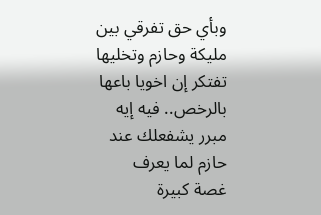وبأي حق تفرقي بين مليكة وحازم وتخليها تفتكر إن اخويا باعها بالرخص.. فيه إيه مبرر يشفعلك عند حازم لما يعرف
غصة كبيرة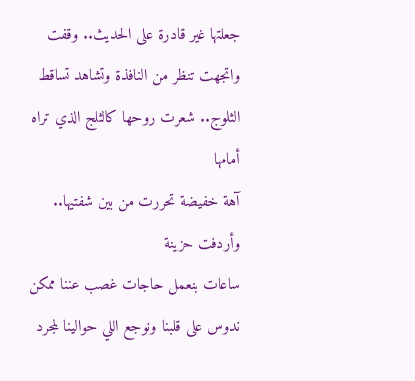جعلتها غير قادرة على الحديث.. وقفت واتجهت تنظر من النافذة وتشاهد تساقط الثلوج.. شعرت روحها كالثلج الذي تراه أمامها
آهة خفيضة تحررت من بين شفتيها.. وأردفت حزينة
ساعات بنعمل حاجات غصب عننا ممكن ندوس على قلبنا ونوجع اللي حوالينا لمجرد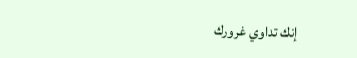إنك تداوي غرورك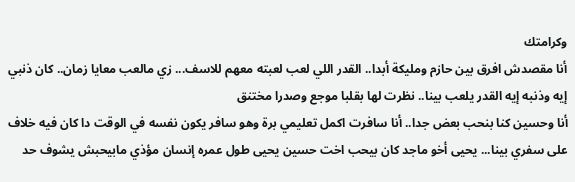وكرامتك
أنا مقصدش افرق بين حازم ومليكة أبدا.. القدر اللي لعب لعبته معهم للاسف... زي مالعب معايا زمان.. كان ذنبي إيه وذنبه إيه القدر يلعب بينا.. نظرت لها بقلبا موجع وصدرا مختنق
أنا وحسين كنا بنحب بعض جدا.. أنا سافرت اكمل تعليمي برة وهو سافر يكون نفسه في الوقت دا كان فيه خلاف على سفري بينا... يحيى أخو ماجد كان بيحب اخت حسين يحيى طول عمره إنسان مؤذي مابيحبش يشوف حد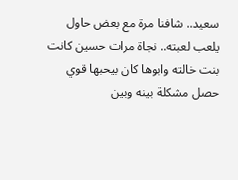سعيد.. شافنا مرة مع بعض حاول يلعب لعبته.. نجاة مرات حسين كانت بنت خالته وابوها كان بيحبها قوي حصل مشكلة بينه وبين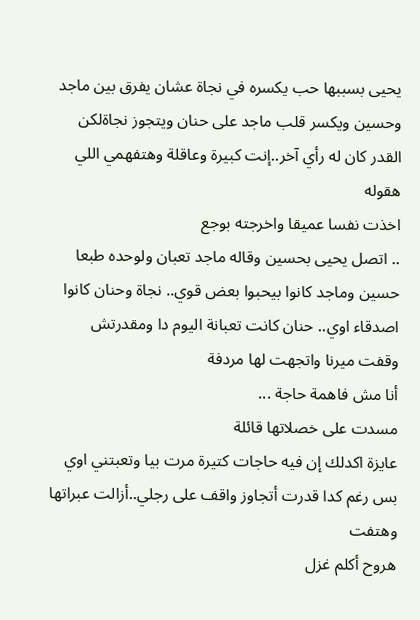يحيى بسببها حب يكسره في نجاة عشان يفرق بين ماجد وحسين ويكسر قلب ماجد على حنان ويتجوز نجاةلكن القدر كان له رأي آخر..إنت كبيرة وعاقلة وهتفهمي اللي هقوله
اخذت نفسا عميقا واخرجته بوجع
.. اتصل يحيى بحسين وقاله ماجد تعبان ولوحده طبعا حسين وماجد كانوا بيحبوا بعض قوي.. نجاة وحنان كانوا اصدقاء اوي.. حنان كانت تعبانة اليوم دا ومقدرتش
وقفت ميرنا واتجهت لها مردفة
أنا مش فاهمة حاجة ...
مسدت على خصلاتها قائلة
عايزة اكدلك إن فيه حاجات كتيرة مرت بيا وتعبتني اوي
بس رغم كدا قدرت أتجاوز واقف على رجلي..أزالت عبراتها وهتفت
هروح أكلم غزل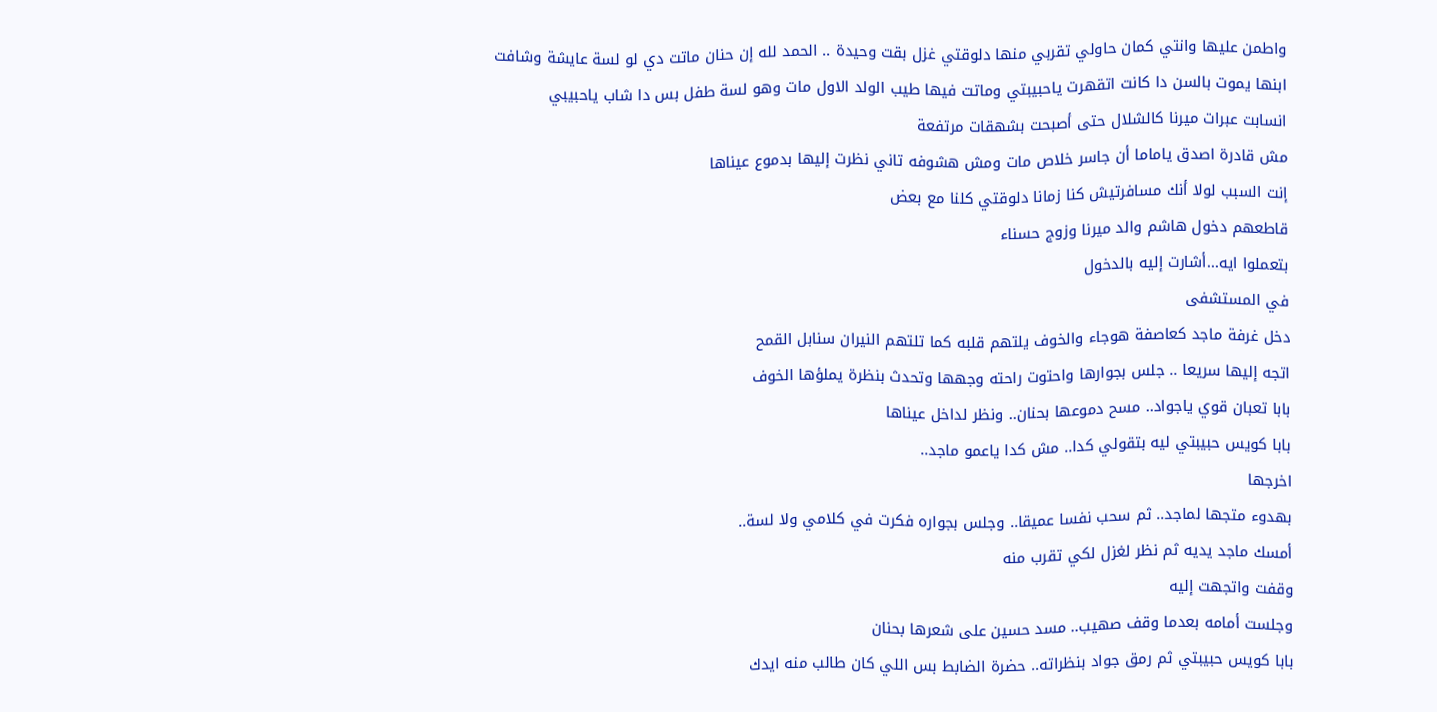واطمن عليها وانتي كمان حاولي تقربي منها دلوقتي غزل بقت وحيدة .. الحمد لله إن حنان ماتت دي لو لسة عايشة وشافت ابنها يموت بالسن دا كانت اتقهرت ياحبيبتي وماتت فيها طيب الولد الاول مات وهو لسة طفل بس دا شاب ياحبيبي
انسابت عبرات ميرنا كالشلال حتى أصبحت بشهقات مرتفعة
مش قادرة اصدق ياماما أن جاسر خلاص مات ومش هشوفه تاني نظرت إليها بدموع عيناها
إنت السبب لولا أنك مسافرتيش كنا زمانا دلوقتي كلنا مع بعض
قاطعهم دخول هاشم والد ميرنا وزوج حسناء
بتعملوا ايه...أشارت إليه بالدخول
في المستشفى
دخل غرفة ماجد كعاصفة هوجاء والخوف يلتهم قلبه كما تلتهم النيران سنابل القمح
اتجه إليها سريعا .. جلس بجوارها واحتوت راحته وجهها وتحدث بنظرة يملؤها الخوف
بابا تعبان قوي ياجواد.. مسح دموعها بحنان.. ونظر لداخل عيناها
بابا كويس حبيبتي ليه بتقولي كدا.. مش كدا ياعمو ماجد..
اخرجها
بهدوء متجها لماجد.. ثم سحب نفسا عميقا.. وجلس بجواره فكرت في كلامي ولا لسة..
أمسك ماجد يديه ثم نظر لغزل لكي تقرب منه
وقفت واتجهت إليه
وجلست أمامه بعدما وقف صهيب.. مسد حسين على شعرها بحنان
بابا كويس حبيبتي ثم رمق جواد بنظراته.. حضرة الضابط بس اللي كان طالب منه ايدك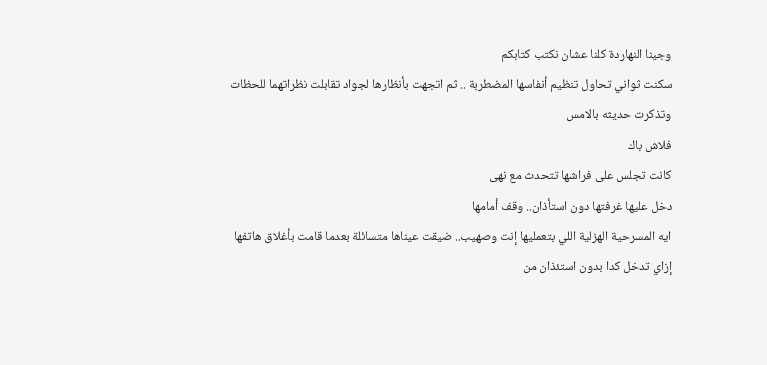وجينا النهاردة كلنا عشان نكتب كتابكم
سكنت ثواني تحاول تنظيم أنفاسها المضطربة .. ثم اتجهت بأنظارها لجواد تقابلت نظراتهما للحظات وتذكرت حديثه بالامس
فلاش باك
كانت تجلس على فراشها تتحدث مع نهى
دخل عليها غرفتها دون استأذان.. وقف أمامها
ايه المسرحية الهزلية اللي بتعمليها إنت وصهيب.. ضيقت عيناها متسائلة بعدما قامت بأغلاق هاتفها
إزاي تدخل كدا بدون استئذان من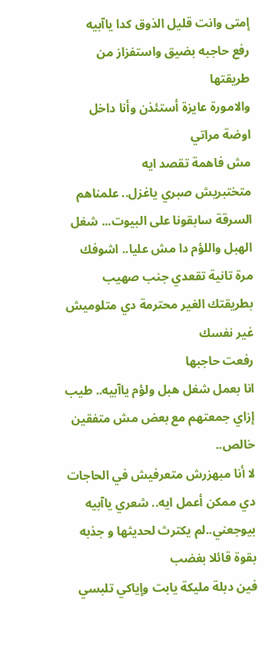إمتى وانت قليل الذوق كدا ياآبيه
رفع حاجبه بضيق واستفزاز من طريقتها
والامورة عايزة أستئذن وأنا داخل اوضة مراتي
مش فاهمة تقصد ايه
متختبريش صبري ياغزل.. علمناهم السرقة سابقونا على البيوت... شغل الهبل واللؤم دا مش عليا.. اشوفك مرة تانية تقعدي جنب صهيب بطريقتك الغير محترمة دي متلوميش غير نفسك
رفعت حاجبها
انا بعمل شغل هبل ولؤم ياآبيه.. طيب إزاي جمعتهم مع بعض مش متفقين خالص..
لا أنا مبهزرش متعرفيش في الحاجات دي ممكن أعمل ايه.. شعري ياآبيه بيوجعني..لم يكترث لحديثها و جذبه بقوة قائلا بغضب
فين دبلة مليكة يابت وإياكي تلبسي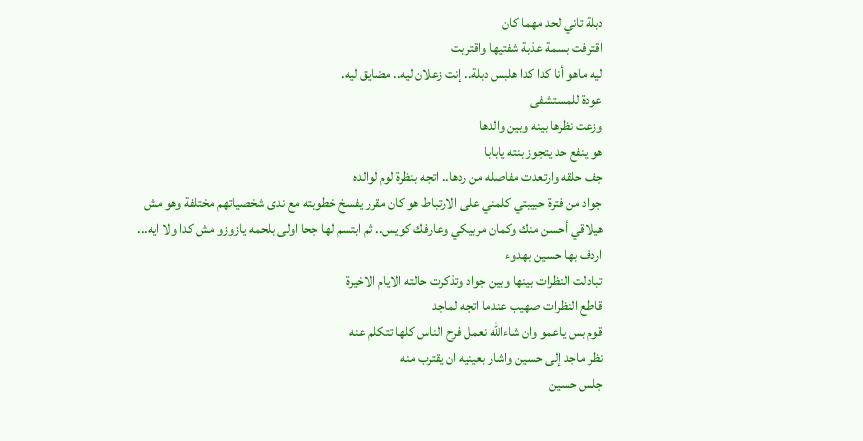دبلة تاني لحد مهما كان
اقترفت بسمة عذبة شفتيها واقتربت
ليه ماهو أنا كدا كدا هلبس دبلة.. إنت زعلان ليه.. مضايق ليه.
عودة للمستشفى
وزعت نظرها بينه وبين والدها
هو ينفع حد يتجوز بنته يابابا
جف حلقه وارتعدت مفاصله من ردها.. اتجه بنظرة لوم لوالده
جواد من فترة حبيبتي كلمني على الارتباط هو كان مقرر يفسخ خطوبته مع ندى شخصياتهم مختلفة وهو مش هيلاقي أحسن منك وكمان مربيكي وعارفك كويس.. ثم ابتسم لها جحا اولى بلحمه يازوزو مش كدا ولا ايه... اردف بها حسين بهدوء
تبادلت النظرات بينها وبين جواد وتذكرت حالته الايام الاخيرة
قاطع النظرات صهيب عندما اتجه لماجد
قوم بس ياعمو وان شاءالله نعمل فرح الناس كلها تتكلم عنه
نظر ماجد إلى حسين واشار بعينيه ان يقترب منه
جلس حسين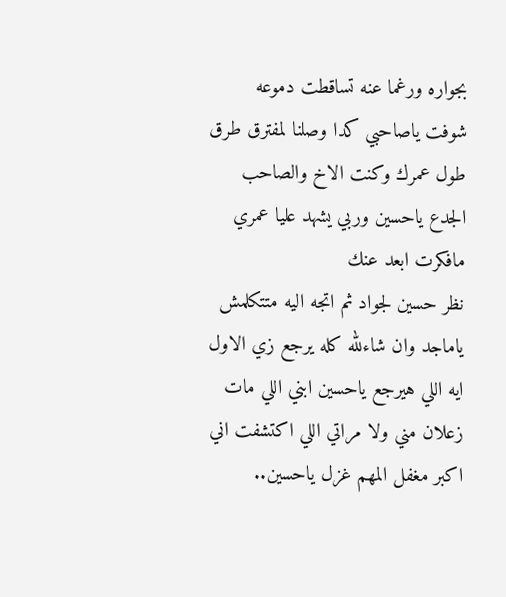بجواره ورغما عنه تساقطت دموعه
شوفت ياصاحبي كدا وصلنا لمفترق طرق طول عمرك وكنت الاخ والصاحب الجدع ياحسين وربي يشهد عليا عمري مافكرت ابعد عنك
نظر حسين لجواد ثم اتجه اليه متتكلمش ياماجد وان شاءلله كله يرجع زي الاول
ايه اللي هيرجع ياحسين ابني اللي مات زعلان مني ولا مراتي اللي اكتشفت اني اكبر مغفل المهم غزل ياحسين..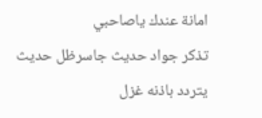امانة عندك ياصاحبي
تذكر جواد حديث جاسرظل حديث يتردد باذنه غزل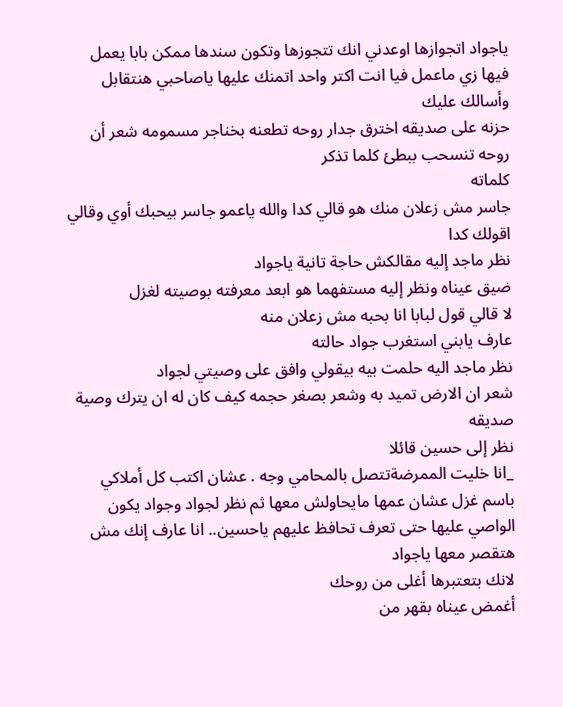ياجواد اتجوازها اوعدني انك تتجوزها وتكون سندها ممكن بابا يعمل فيها زي ماعمل فيا انت اكتر واحد اتمنك عليها ياصاحبي هنتقابل وأسالك عليك
حزنه على صديقه اخترق جدار روحه تطعنه بخناجر مسمومه شعر أن روحه تنسحب ببطئ كلما تذكر
كلماته
جاسر مش زعلان منك هو قالي كدا والله ياعمو جاسر بيحبك أوي وقالي اقولك كدا
نظر ماجد إليه مقالكش حاجة تانية ياجواد
ضيق عيناه ونظر إليه مستفهما هو ابعد معرفته بوصيته لغزل
لا قالي قول لبابا انا بحبه مش زعلان منه
عارف يابني استغرب جواد حالته
نظر ماجد اليه حلمت بيه بيقولي وافق على وصيتي لجواد
شعر ان الارض تميد به وشعر بصغر حجمه كيف كان له ان يترك وصية صديقه
نظر إلى حسين قائلا
_انا خليت الممرضةتتصل بالمحامي وجه . عشان اكتب كل أملاكي باسم غزل عشان عمها مايحاولش معها ثم نظر لجواد وجواد يكون الواصي عليها حتى تعرف تحافظ عليهم ياحسين.. انا عارف إنك مش هتقصر معها ياجواد
لانك بتعتبرها أغلى من روحك
أغمض عيناه بقهر من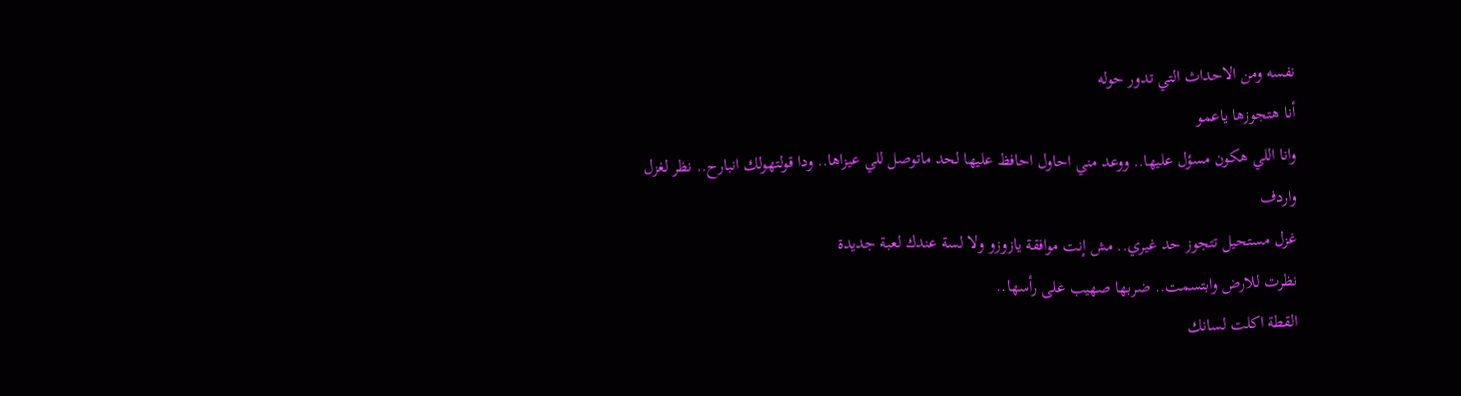نفسه ومن الاحداث التي تدور حوله
أنا هتجوزها ياعمو
وانا اللي هكون مسؤل عليها.. ووعد مني احاول احافظ عليها لحد ماتوصل للي عيزاها.. ودا قولتهولك انبارح.. نظر لغزل واردف
غزل مستحيل تتجوز حد غيري.. مش إنت موافقة يازوزو ولا لسة عندك لعبة جديدة
نظرت للارض وابتسمت.. ضربها صهيب على رأسها..
القطة اكلت لسانك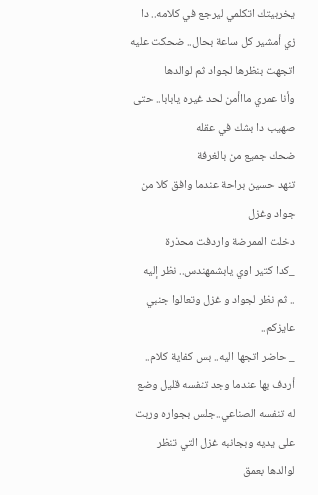يخربيتك اتكلمي ليرجع في كلامه.. دا زي أمشير كل ساعة بحال.. ضحكت عليه
اتجهت بنظرها لجواد ثم لوالدها
وأنا عمري مااأمن لحد غيره يابابا.. حتى صهيب دا بشك في عقله
ضحك جميع من بالغرفة
تنهد حسين براحة عندما وافق كلا من جواد وغزل
دخلت الممرضة واردفت محذرة
_كدا كتير اوي يابشمهندس.. نظر إليه
.. ثم نظر لجواد و غزل وتعالوا جنبي عايزكم..
_ حاضر اتجها اليه.. بس كفاية كلام.. أردف بها عندما وجد تنفسه قليل وضع له تنفسه الصناعي..جلس بجواره وربت على يديه وبجانبه غزل التي تنظر لوالدها بعمق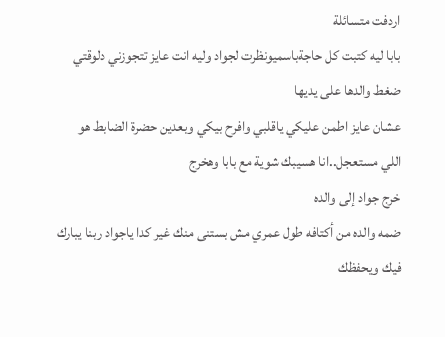اردفت متسائلة
بابا ليه كتبت كل حاجةباسميونظرت لجواد وليه انت عايز تتجوزني دلوقتي
ضغط والدها على يديها
عشان عايز اطمن عليكي ياقلبي وافرح بيكي وبعدين حضرة الضابط هو اللي مستعجل..انا هسيبك شوية مع بابا وهخرج
خرج جواد إلى والده
ضمه والده من أكتافه طول عمري مش بستنى منك غير كدا ياجواد ربنا يبارك فيك ويحفظك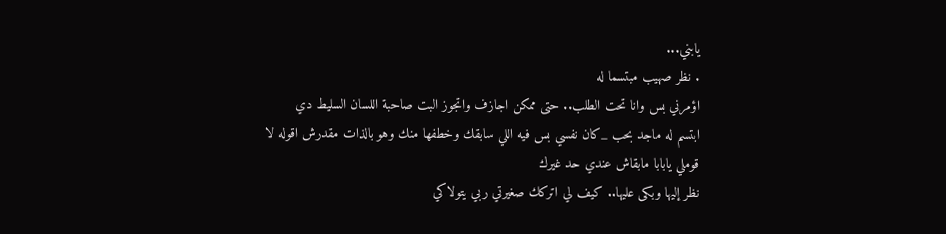يابني...
. نظر صهيب مبتسما له
اؤمرني بس وانا تحت الطلب.. حتى ممكن اجازف واتجوز البت صاحبة اللسان السليط دي
ابتسم له ماجد بحب _كان نفسي بس فيه اللي سابقك وخطفها منك وهو بالذات مقدرش اقوله لا
قوملي يابابا مابقاش عندي حد غيرك
نظر إليها وبكى عليها.. كيف لي اتركك صغيرتي ربي يتولاكي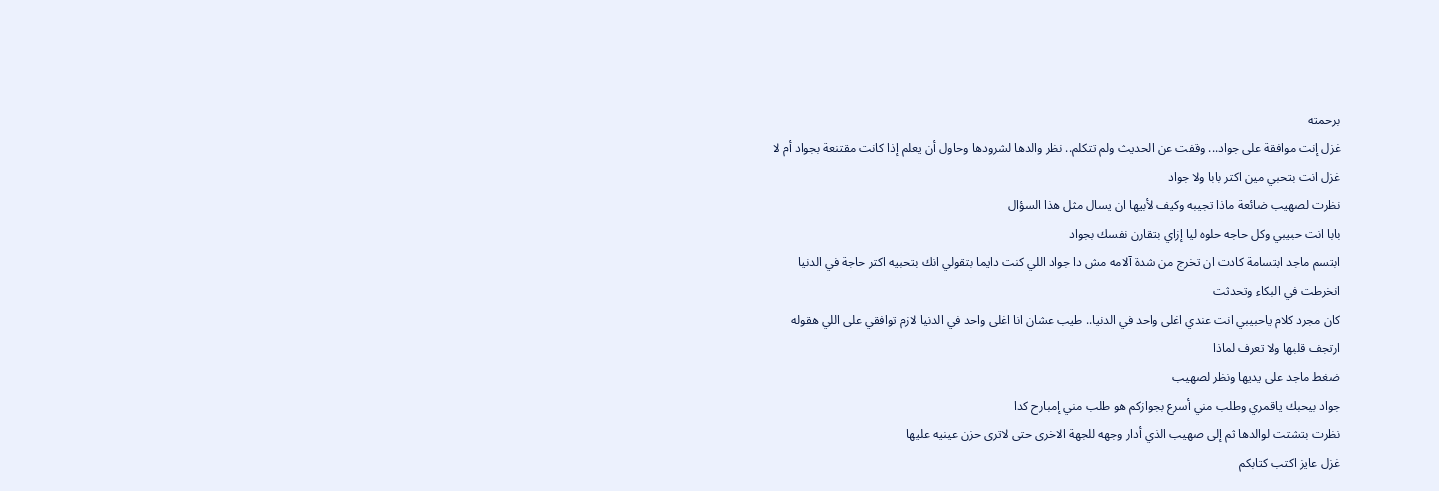برحمته
غزل إنت موافقة على جواد... وقفت عن الحديث ولم تتكلم.. نظر والدها لشرودها وحاول أن يعلم إذا كانت مقتنعة بجواد أم لا
غزل انت بتحبي مين اكتر بابا ولا جواد
نظرت لصهيب ضائعة ماذا تجيبه وكيف لأبيها ان يسال مثل هذا السؤال
بابا انت حبيبي وكل حاجه حلوه ليا إزاي بتقارن نفسك بجواد
ابتسم ماجد ابتسامة كادت ان تخرج من شدة آلامه مش دا جواد اللي كنت دايما بتقولي انك بتحبيه اكتر حاجة في الدنيا
انخرطت في البكاء وتحدثت
كان مجرد كلام ياحبيبي انت عندي اغلى واحد في الدنيا.. طيب عشان انا اغلى واحد في الدنيا لازم توافقي على اللي هقوله
ارتجف قلبها ولا تعرف لماذا
ضغط ماجد على يديها ونظر لصهيب
جواد بيحبك ياقمري وطلب مني أسرع بجوازكم هو طلب مني إمبارح كدا
نظرت بتشتت لوالدها ثم إلى صهيب الذي أدار وجهه للجهة الاخرى حتى لاترى حزن عينيه عليها
غزل عايز اكتب كتابكم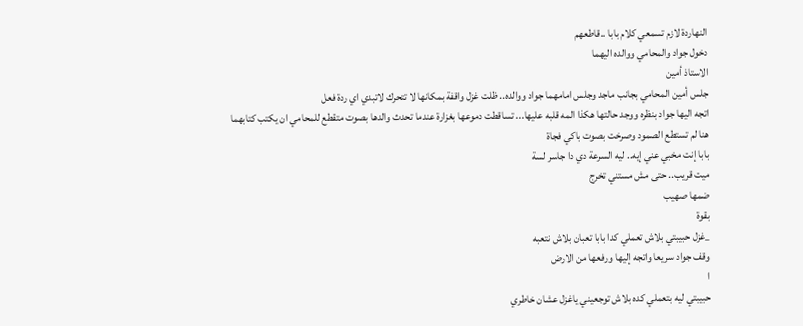النهاردة لازم تسمعي كلام بابا ..قاطعهم
دخول جواد والمحامي ووالده اليهما
الاستاذ أمين
جلس أمين المحامي بجانب ماجد وجلس امامهما جواد ووالده.. ظلت غزل واقفة بمكانها لا تتحرك لاتبدي اي ردة فعل
اتجه اليها جواد بنظره ووجد حالتها هكذا المه قلبه عليها... تساقطت دموعها بغزارة عندما تحدث والدها بصوت متقطع للمحامي ان يكتب كتابهما
هنا لم تستطع الصمود وصرخت بصوت باكي فجاة
بابا إنت مخبي عني إيه.. ليه السرعة دي دا جاسر لسة
ميت قريب.. حتى مش مستني تخرج
ضمها صهيب
بقوة
_غزل حبيبتي بلاش تعملي كدا بابا تعبان بلاش نتعبه
وقف جواد سريعا واتجه إليها ورفعها من الارض
ا
حبيبتي ليه بتعملي كده بلاش توجعيني ياغزل عشان خاطري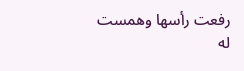رفعت رأسها وهمست له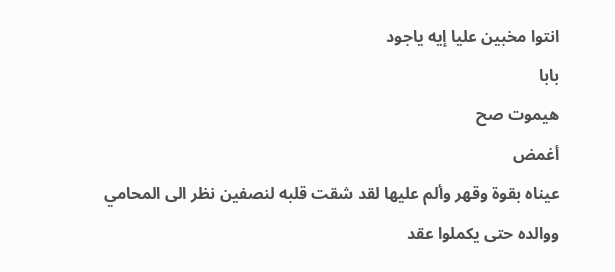انتوا مخبين عليا إيه ياجود
بابا
هيموت صح
أغمض
عيناه بقوة وقهر وألم عليها لقد شقت قلبه لنصفين نظر الى المحامي ووالده حتى يكملوا عقد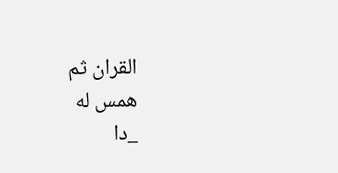القران ثم
همس له
_دا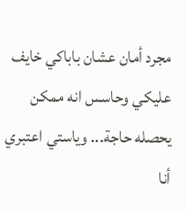مجرد أمان عشان باباكي خايف عليكي وحاسس انه ممكن يحصله حاجة... وياستي اعتبري أنا